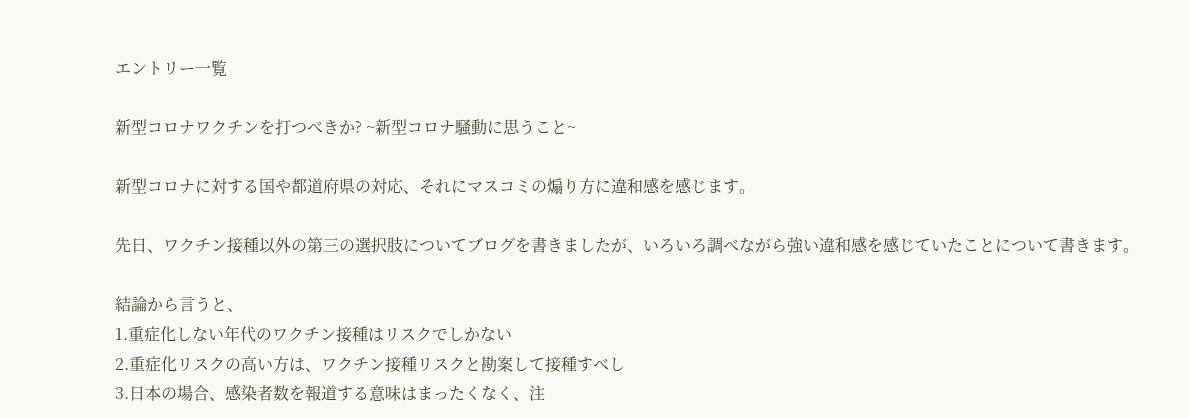エントリー一覧

新型コロナワクチンを打つべきか? ~新型コロナ騒動に思うこと~

新型コロナに対する国や都道府県の対応、それにマスコミの煽り方に違和感を感じます。

先日、ワクチン接種以外の第三の選択肢についてブログを書きましたが、いろいろ調べながら強い違和感を感じていたことについて書きます。

結論から言うと、
1.重症化しない年代のワクチン接種はリスクでしかない
2.重症化リスクの高い方は、ワクチン接種リスクと勘案して接種すべし
3.日本の場合、感染者数を報道する意味はまったくなく、注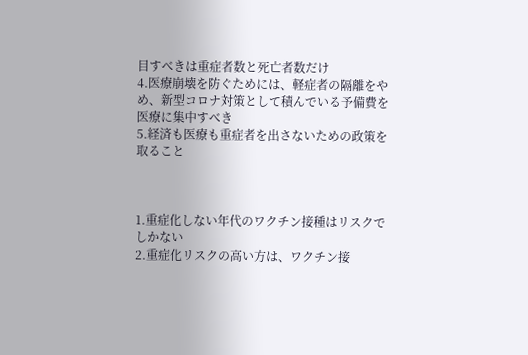目すべきは重症者数と死亡者数だけ
4.医療崩壊を防ぐためには、軽症者の隔離をやめ、新型コロナ対策として積んでいる予備費を医療に集中すべき
5.経済も医療も重症者を出さないための政策を取ること



1.重症化しない年代のワクチン接種はリスクでしかない
2.重症化リスクの高い方は、ワクチン接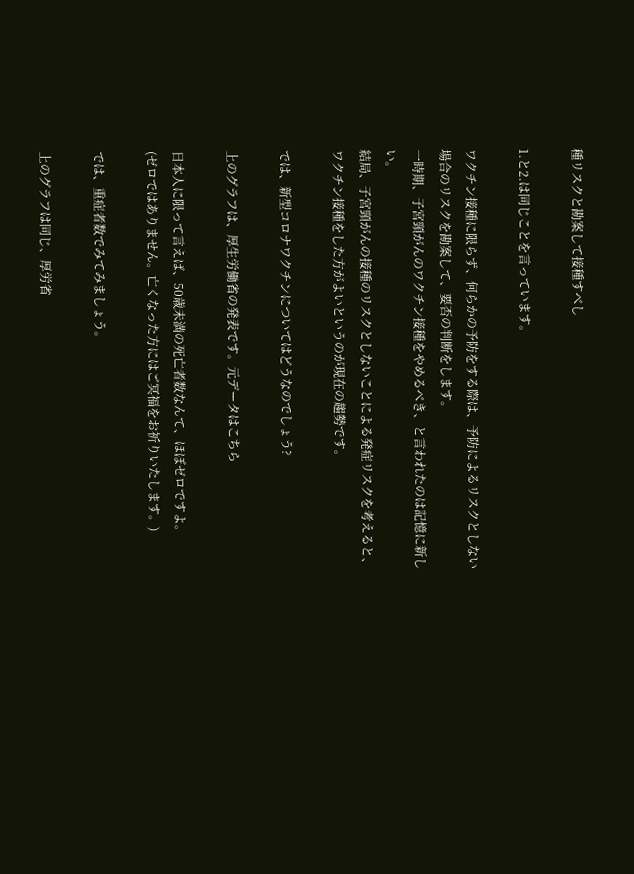種リスクと勘案して接種すべし

1.と2.は同じことを言っています。

ワクチン接種に限らず、何らかの予防をする際は、予防によるリスクとしない場合のリスクを勘案して、要否の判断をします。
一時期、子宮頸がんのワクチン接種をやめるべき、と言われたのは記憶に新しい。
結局、子宮頸がんの接種のリスクとしないことによる発症リスクを考えると、ワクチン接種をした方がよいというのが現在の趨勢です。

では、新型コロナワクチンについてはどうなのでしょう?

上のグラフは、厚生労働省の発表です。元データはこちら

日本人に限って言えば、50歳未満の死亡者数なんて、ほぼゼロですよ。
(ゼロではありません。亡くなった方にはご冥福をお祈りいたします。)

では、重症者数でみてみましょう。

上のグラフは同じ、厚労省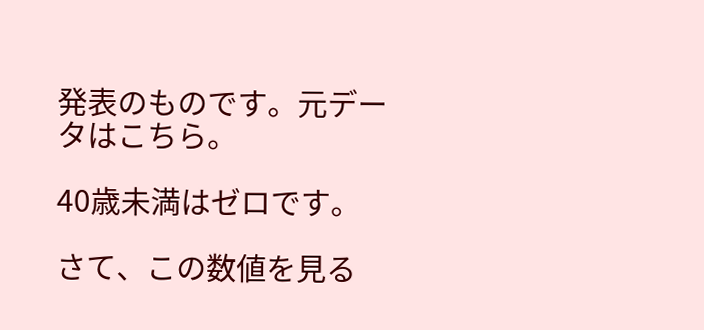発表のものです。元データはこちら。

40歳未満はゼロです。

さて、この数値を見る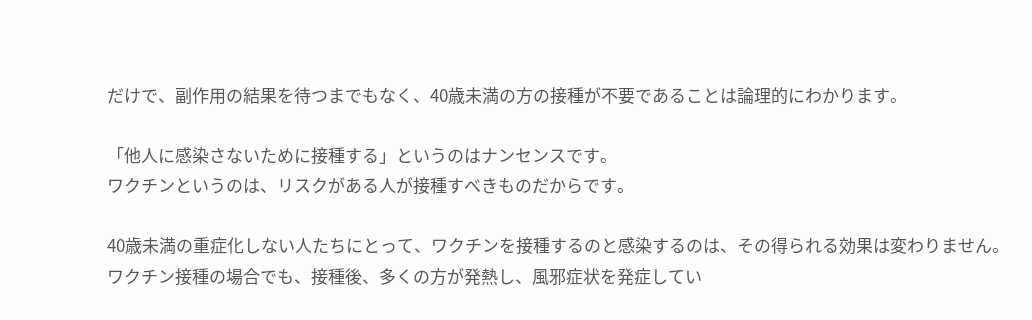だけで、副作用の結果を待つまでもなく、40歳未満の方の接種が不要であることは論理的にわかります。

「他人に感染さないために接種する」というのはナンセンスです。
ワクチンというのは、リスクがある人が接種すべきものだからです。

40歳未満の重症化しない人たちにとって、ワクチンを接種するのと感染するのは、その得られる効果は変わりません。
ワクチン接種の場合でも、接種後、多くの方が発熱し、風邪症状を発症してい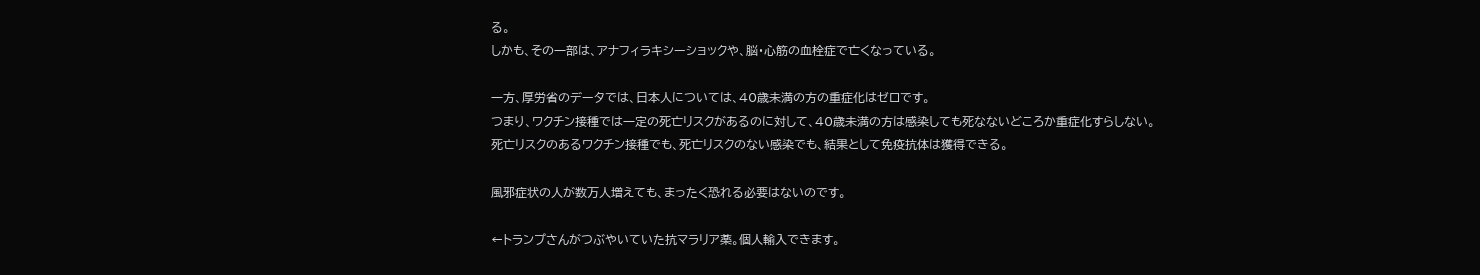る。
しかも、その一部は、アナフィラキシーショックや、脳・心筋の血栓症で亡くなっている。

一方、厚労省のデータでは、日本人については、40歳未満の方の重症化はゼロです。
つまり、ワクチン接種では一定の死亡リスクがあるのに対して、40歳未満の方は感染しても死なないどころか重症化すらしない。
死亡リスクのあるワクチン接種でも、死亡リスクのない感染でも、結果として免疫抗体は獲得できる。

風邪症状の人が数万人増えても、まったく恐れる必要はないのです。

←トランプさんがつぶやいていた抗マラリア薬。個人輸入できます。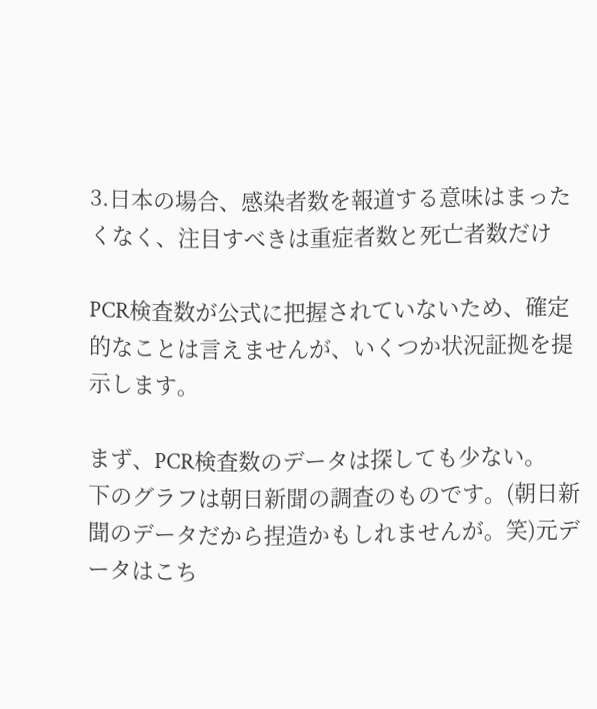3.日本の場合、感染者数を報道する意味はまったくなく、注目すべきは重症者数と死亡者数だけ

PCR検査数が公式に把握されていないため、確定的なことは言えませんが、いくつか状況証拠を提示します。

まず、PCR検査数のデータは探しても少ない。
下のグラフは朝日新聞の調査のものです。(朝日新聞のデータだから捏造かもしれませんが。笑)元データはこち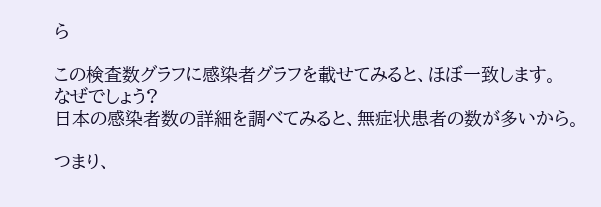ら

この検査数グラフに感染者グラフを載せてみると、ほぼ一致します。
なぜでしょう?
日本の感染者数の詳細を調べてみると、無症状患者の数が多いから。

つまり、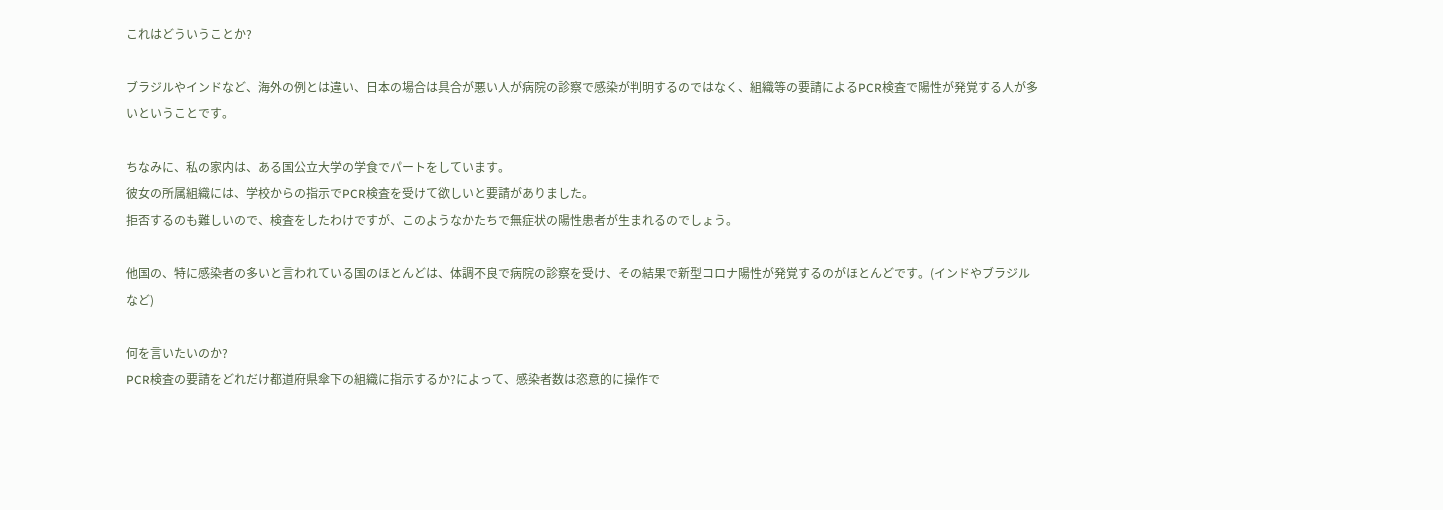これはどういうことか?

ブラジルやインドなど、海外の例とは違い、日本の場合は具合が悪い人が病院の診察で感染が判明するのではなく、組織等の要請によるPCR検査で陽性が発覚する人が多いということです。

ちなみに、私の家内は、ある国公立大学の学食でパートをしています。
彼女の所属組織には、学校からの指示でPCR検査を受けて欲しいと要請がありました。
拒否するのも難しいので、検査をしたわけですが、このようなかたちで無症状の陽性患者が生まれるのでしょう。

他国の、特に感染者の多いと言われている国のほとんどは、体調不良で病院の診察を受け、その結果で新型コロナ陽性が発覚するのがほとんどです。(インドやブラジルなど)

何を言いたいのか?
PCR検査の要請をどれだけ都道府県傘下の組織に指示するか?によって、感染者数は恣意的に操作で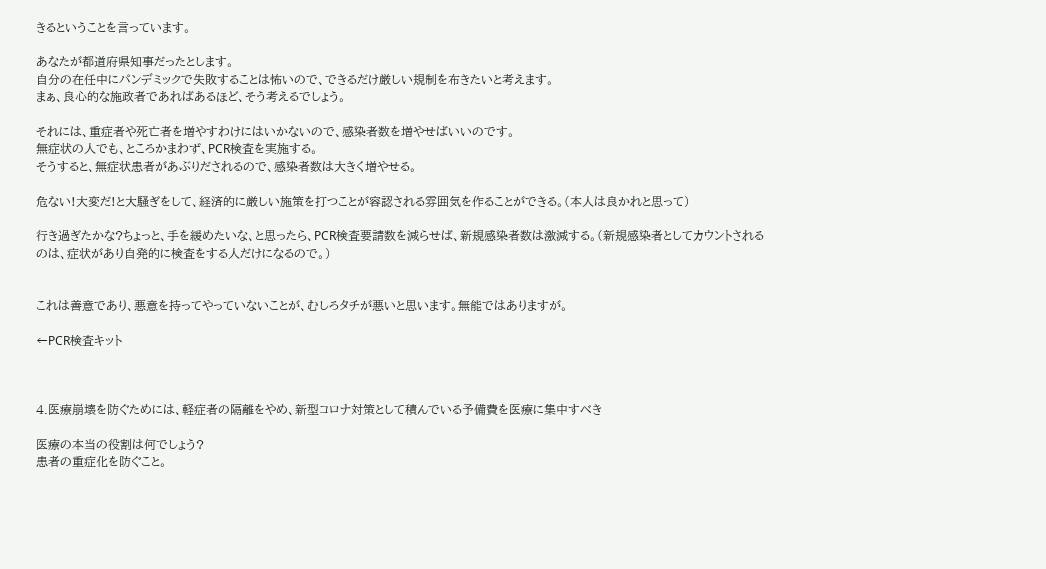きるということを言っています。

あなたが都道府県知事だったとします。
自分の在任中にパンデミックで失敗することは怖いので、できるだけ厳しい規制を布きたいと考えます。
まぁ、良心的な施政者であればあるほど、そう考えるでしょう。

それには、重症者や死亡者を増やすわけにはいかないので、感染者数を増やせばいいのです。
無症状の人でも、ところかまわず、PCR検査を実施する。
そうすると、無症状患者があぶりだされるので、感染者数は大きく増やせる。

危ない!大変だ!と大騒ぎをして、経済的に厳しい施策を打つことが容認される雰囲気を作ることができる。(本人は良かれと思って)

行き過ぎたかな?ちょっと、手を緩めたいな、と思ったら、PCR検査要請数を減らせば、新規感染者数は激減する。(新規感染者としてカウントされるのは、症状があり自発的に検査をする人だけになるので。)


これは善意であり、悪意を持ってやっていないことが、むしろタチが悪いと思います。無能ではありますが。

←PCR検査キット



4.医療崩壊を防ぐためには、軽症者の隔離をやめ、新型コロナ対策として積んでいる予備費を医療に集中すべき

医療の本当の役割は何でしょう?
患者の重症化を防ぐこと。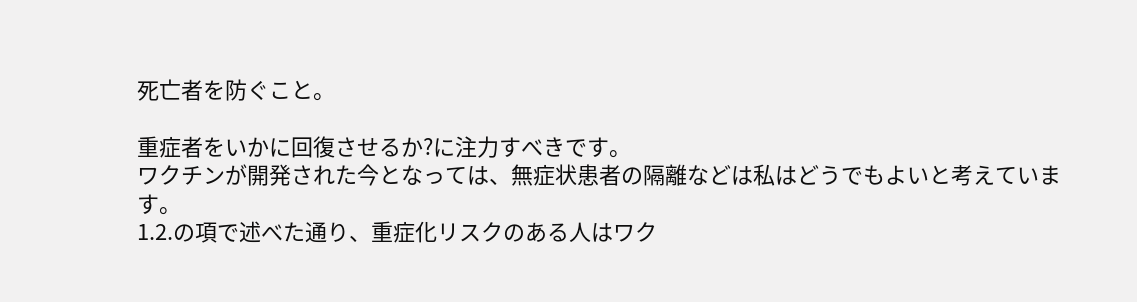死亡者を防ぐこと。

重症者をいかに回復させるか?に注力すべきです。
ワクチンが開発された今となっては、無症状患者の隔離などは私はどうでもよいと考えています。
1.2.の項で述べた通り、重症化リスクのある人はワク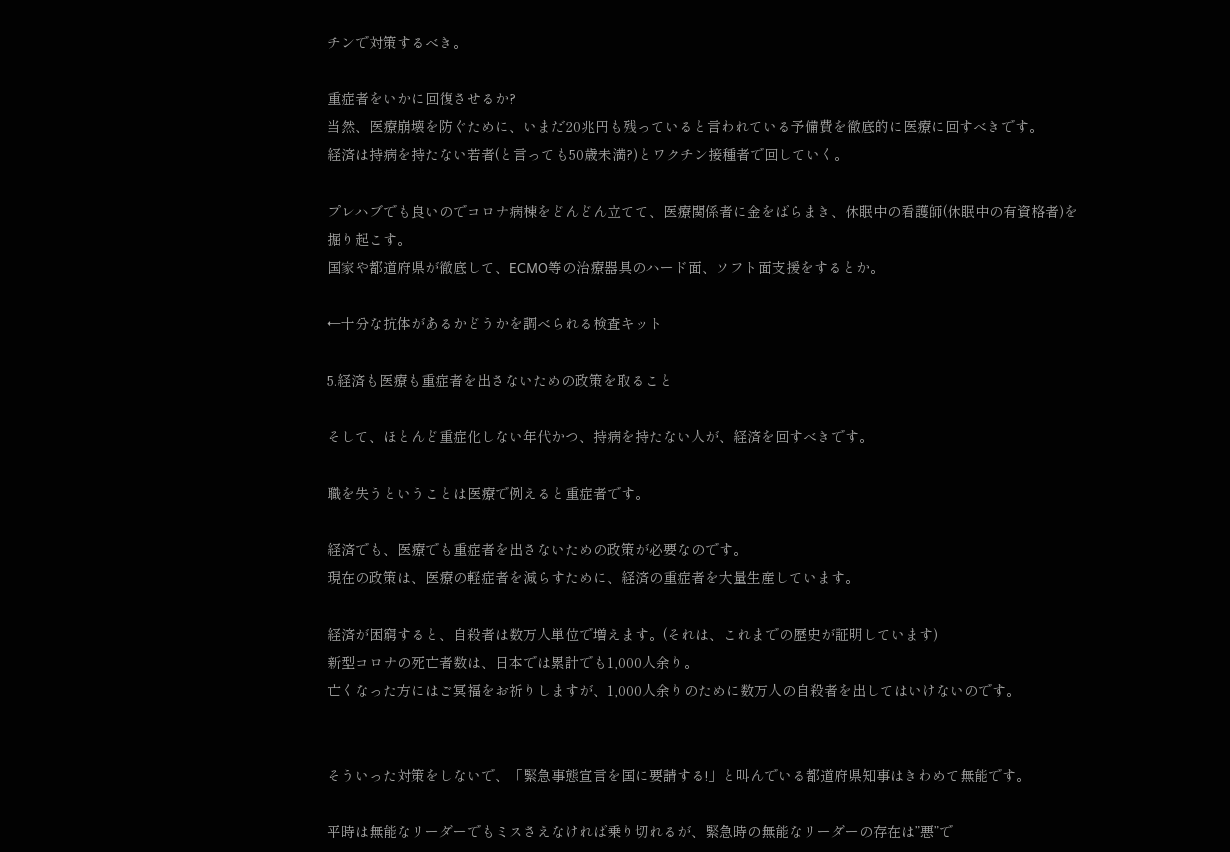チンで対策するべき。

重症者をいかに回復させるか?
当然、医療崩壊を防ぐために、いまだ20兆円も残っていると言われている予備費を徹底的に医療に回すべきです。
経済は持病を持たない若者(と言っても50歳未満?)とワクチン接種者で回していく。

プレハブでも良いのでコロナ病棟をどんどん立てて、医療関係者に金をばらまき、休眠中の看護師(休眠中の有資格者)を掘り起こす。
国家や都道府県が徹底して、ECMO等の治療器具のハード面、ソフト面支援をするとか。

←十分な抗体があるかどうかを調べられる検査キット

5.経済も医療も重症者を出さないための政策を取ること

そして、ほとんど重症化しない年代かつ、持病を持たない人が、経済を回すべきです。

職を失うということは医療で例えると重症者です。

経済でも、医療でも重症者を出さないための政策が必要なのです。
現在の政策は、医療の軽症者を減らすために、経済の重症者を大量生産しています。

経済が困窮すると、自殺者は数万人単位で増えます。(それは、これまでの歴史が証明しています)
新型コロナの死亡者数は、日本では累計でも1,000人余り。
亡くなった方にはご冥福をお祈りしますが、1,000人余りのために数万人の自殺者を出してはいけないのです。


そういった対策をしないで、「緊急事態宣言を国に要請する!」と叫んでいる都道府県知事はきわめて無能です。

平時は無能なリーダーでもミスさえなければ乗り切れるが、緊急時の無能なリーダーの存在は”悪”で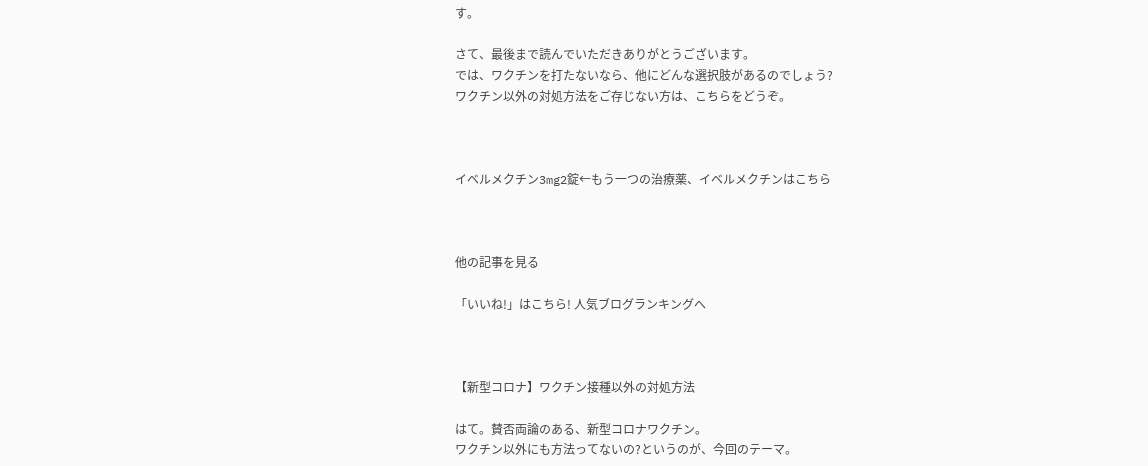す。

さて、最後まで読んでいただきありがとうございます。
では、ワクチンを打たないなら、他にどんな選択肢があるのでしょう?
ワクチン以外の対処方法をご存じない方は、こちらをどうぞ。



イベルメクチン3mg2錠←もう一つの治療薬、イベルメクチンはこちら



他の記事を見る

「いいね!」はこちら! 人気ブログランキングへ



【新型コロナ】ワクチン接種以外の対処方法

はて。賛否両論のある、新型コロナワクチン。
ワクチン以外にも方法ってないの?というのが、今回のテーマ。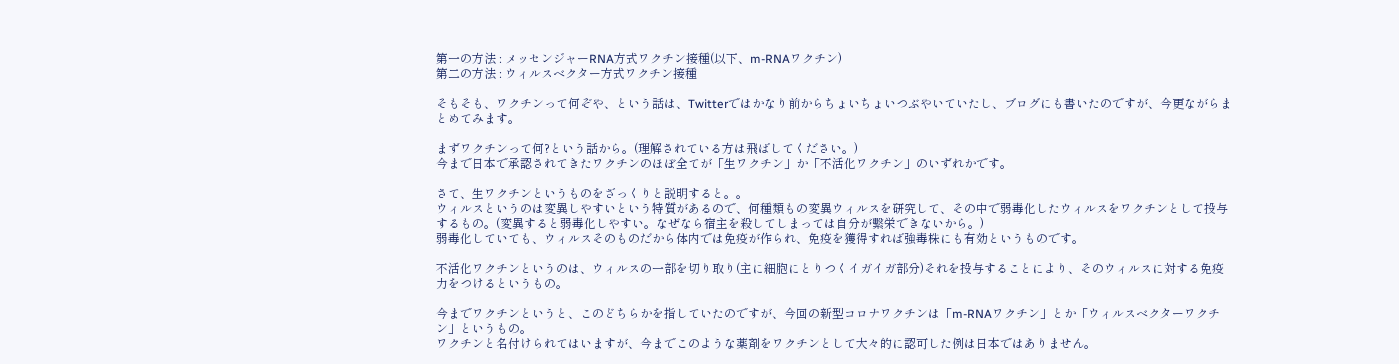第一の方法 : メッセンジャーRNA方式ワクチン接種(以下、m-RNAワクチン)
第二の方法 : ウィルスベクター方式ワクチン接種

そもそも、ワクチンって何ぞや、という話は、Twitterではかなり前からちょいちょいつぶやいていたし、ブログにも書いたのですが、今更ながらまとめてみます。

まずワクチンって何?という話から。(理解されている方は飛ばしてください。)
今まで日本で承認されてきたワクチンのほぼ全てが「生ワクチン」か「不活化ワクチン」のいずれかです。

さて、生ワクチンというものをざっくりと説明すると。。
ウィルスというのは変異しやすいという特質があるので、何種類もの変異ウィルスを研究して、その中で弱毒化したウィルスをワクチンとして投与するもの。(変異すると弱毒化しやすい。なぜなら宿主を殺してしまっては自分が繫栄できないから。)
弱毒化していても、ウィルスそのものだから体内では免疫が作られ、免疫を獲得すれば強毒株にも有効というものです。

不活化ワクチンというのは、ウィルスの一部を切り取り(主に細胞にとりつくイガイガ部分)それを投与することにより、そのウィルスに対する免疫力をつけるというもの。

今までワクチンというと、このどちらかを指していたのですが、今回の新型コロナワクチンは「m-RNAワクチン」とか「ウィルスベクターワクチン」というもの。
ワクチンと名付けられてはいますが、今までこのような薬剤をワクチンとして大々的に認可した例は日本ではありません。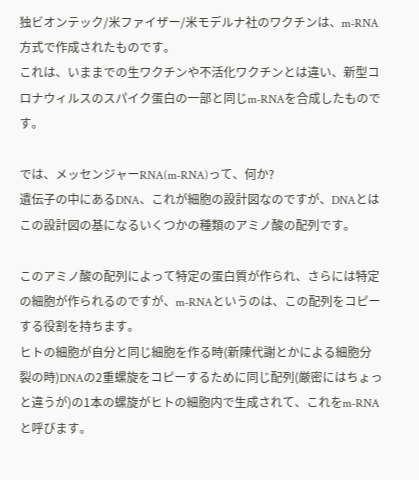独ビオンテック/米ファイザー/米モデルナ社のワクチンは、m-RNA方式で作成されたものです。
これは、いままでの生ワクチンや不活化ワクチンとは違い、新型コロナウィルスのスパイク蛋白の一部と同じm-RNAを合成したものです。

では、メッセンジャーRNA(m-RNA)って、何か?
遺伝子の中にあるDNA、これが細胞の設計図なのですが、DNAとはこの設計図の基になるいくつかの種類のアミノ酸の配列です。

このアミノ酸の配列によって特定の蛋白質が作られ、さらには特定の細胞が作られるのですが、m-RNAというのは、この配列をコピーする役割を持ちます。
ヒトの細胞が自分と同じ細胞を作る時(新陳代謝とかによる細胞分裂の時)DNAの2重螺旋をコピーするために同じ配列(厳密にはちょっと違うが)の1本の螺旋がヒトの細胞内で生成されて、これをm-RNAと呼びます。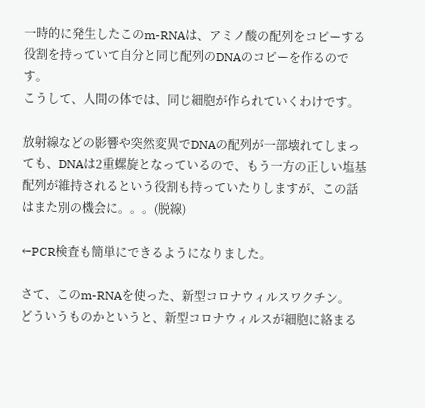一時的に発生したこのm-RNAは、アミノ酸の配列をコピーする役割を持っていて自分と同じ配列のDNAのコピーを作るのです。
こうして、人間の体では、同じ細胞が作られていくわけです。

放射線などの影響や突然変異でDNAの配列が一部壊れてしまっても、DNAは2重螺旋となっているので、もう一方の正しい塩基配列が維持されるという役割も持っていたりしますが、この話はまた別の機会に。。。(脱線)

←PCR検査も簡単にできるようになりました。

さて、このm-RNAを使った、新型コロナウィルスワクチン。
どういうものかというと、新型コロナウィルスが細胞に絡まる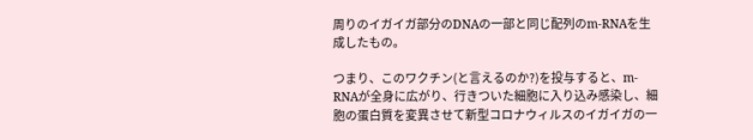周りのイガイガ部分のDNAの一部と同じ配列のm-RNAを生成したもの。

つまり、このワクチン(と言えるのか?)を投与すると、m-RNAが全身に広がり、行きついた細胞に入り込み感染し、細胞の蛋白質を変異させて新型コロナウィルスのイガイガの一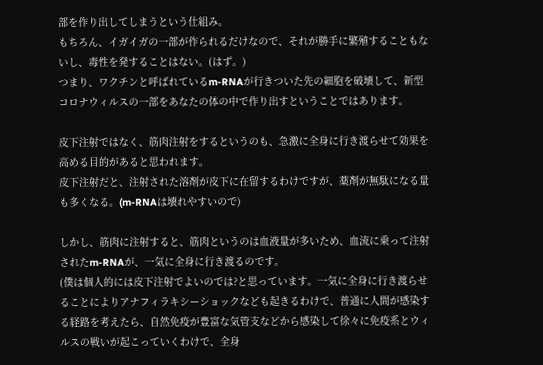部を作り出してしまうという仕組み。
もちろん、イガイガの一部が作られるだけなので、それが勝手に繁殖することもないし、毒性を発することはない。(はず。)
つまり、ワクチンと呼ばれているm-RNAが行きついた先の細胞を破壊して、新型コロナウィルスの一部をあなたの体の中で作り出すということではあります。

皮下注射ではなく、筋肉注射をするというのも、急激に全身に行き渡らせて効果を高める目的があると思われます。
皮下注射だと、注射された溶剤が皮下に在留するわけですが、薬剤が無駄になる量も多くなる。(m-RNAは壊れやすいので)

しかし、筋肉に注射すると、筋肉というのは血液量が多いため、血流に乗って注射されたm-RNAが、一気に全身に行き渡るのです。
(僕は個人的には皮下注射でよいのでは?と思っています。一気に全身に行き渡らせることによりアナフィラキシーショックなども起きるわけで、普通に人間が感染する経路を考えたら、自然免疫が豊富な気管支などから感染して徐々に免疫系とウィルスの戦いが起こっていくわけで、全身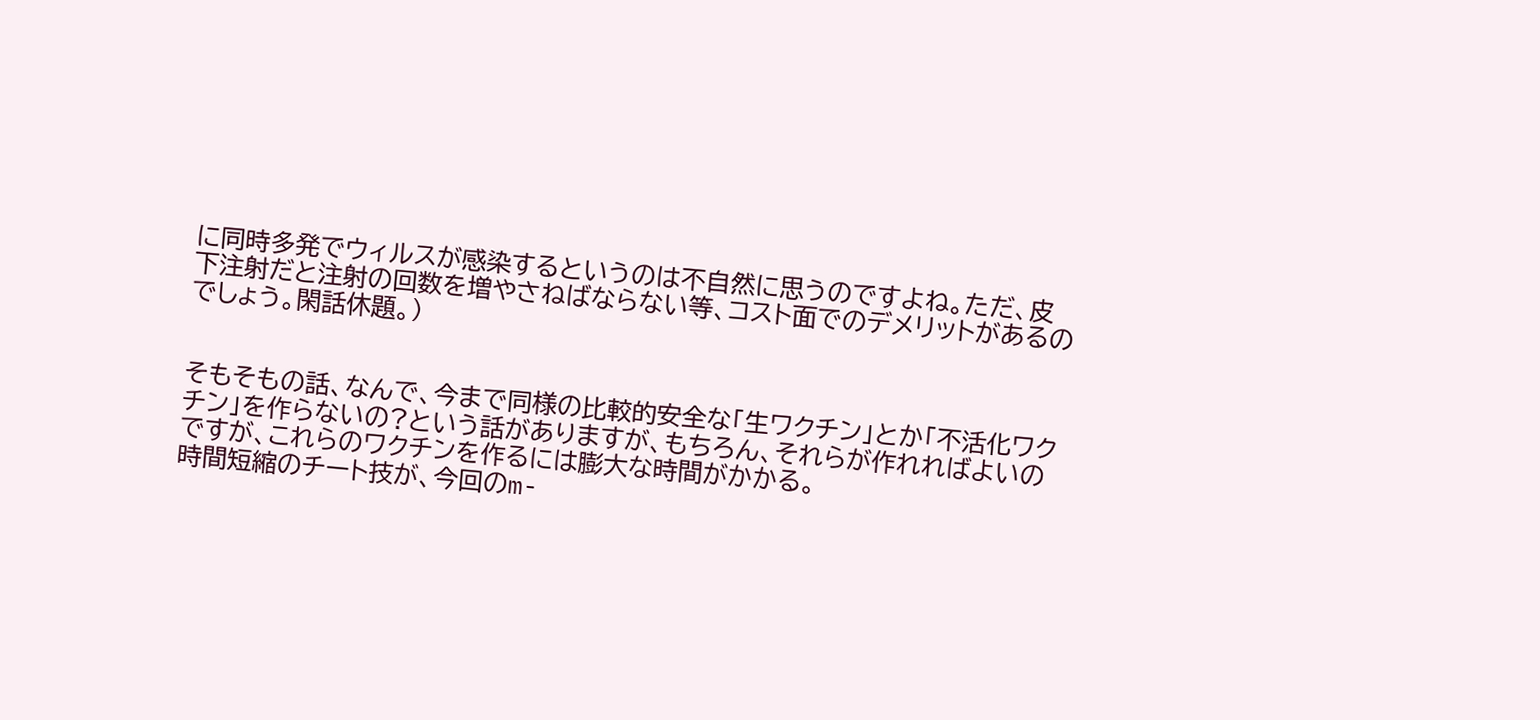に同時多発でウィルスが感染するというのは不自然に思うのですよね。ただ、皮下注射だと注射の回数を増やさねばならない等、コスト面でのデメリットがあるのでしょう。閑話休題。)


そもそもの話、なんで、今まで同様の比較的安全な「生ワクチン」とか「不活化ワクチン」を作らないの?という話がありますが、もちろん、それらが作れればよいのですが、これらのワクチンを作るには膨大な時間がかかる。
時間短縮のチート技が、今回のm-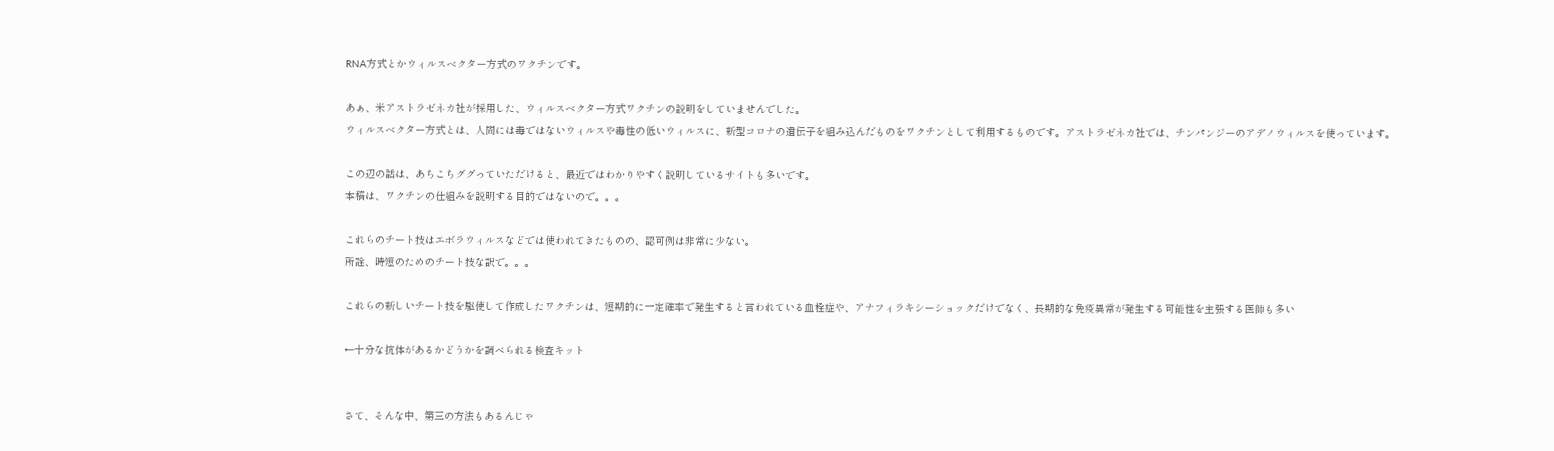RNA方式とかウィルスベクター方式のワクチンです。

あぁ、米アストラゼネカ社が採用した、ウィルスベクター方式ワクチンの説明をしていませんでした。
ウィルスベクター方式とは、人間には毒ではないウィルスや毒性の低いウィルスに、新型コロナの遺伝子を組み込んだものをワクチンとして利用するものです。アストラゼネカ社では、チンパンジーのアデノウィルスを使っています。

この辺の話は、あちこちググっていただけると、最近ではわかりやすく説明しているサイトも多いです。
本稿は、ワクチンの仕組みを説明する目的ではないので。。。

これらのチート技はエボラウィルスなどでは使われてきたものの、認可例は非常に少ない。
所詮、時短のためのチート技な訳で。。。

これらの新しいチート技を駆使して作成したワクチンは、短期的に一定確率で発生すると言われている血栓症や、アナフィラキシーショックだけでなく、長期的な免疫異常が発生する可能性を主張する医師も多い

←十分な抗体があるかどうかを調べられる検査キット


さて、そんな中、第三の方法もあるんじゃ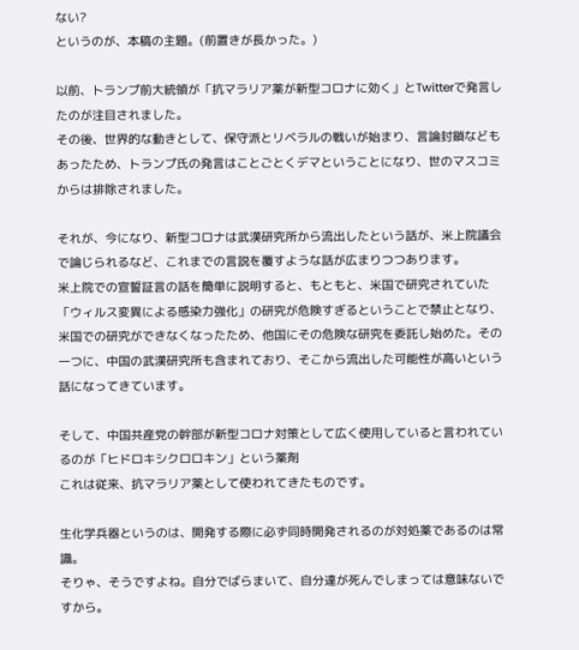ない?
というのが、本稿の主題。(前置きが長かった。)

以前、トランプ前大統領が「抗マラリア薬が新型コロナに効く」とTwitterで発言したのが注目されました。
その後、世界的な動きとして、保守派とリベラルの戦いが始まり、言論封鎖などもあったため、トランプ氏の発言はことごとくデマということになり、世のマスコミからは排除されました。

それが、今になり、新型コロナは武漢研究所から流出したという話が、米上院議会で論じられるなど、これまでの言説を覆すような話が広まりつつあります。
米上院での宣誓証言の話を簡単に説明すると、もともと、米国で研究されていた「ウィルス変異による感染力強化」の研究が危険すぎるということで禁止となり、米国での研究ができなくなったため、他国にその危険な研究を委託し始めた。その一つに、中国の武漢研究所も含まれており、そこから流出した可能性が高いという話になってきています。

そして、中国共産党の幹部が新型コロナ対策として広く使用していると言われているのが「ヒドロキシクロロキン」という薬剤
これは従来、抗マラリア薬として使われてきたものです。

生化学兵器というのは、開発する際に必ず同時開発されるのが対処薬であるのは常識。
そりゃ、そうですよね。自分でばらまいて、自分達が死んでしまっては意味ないですから。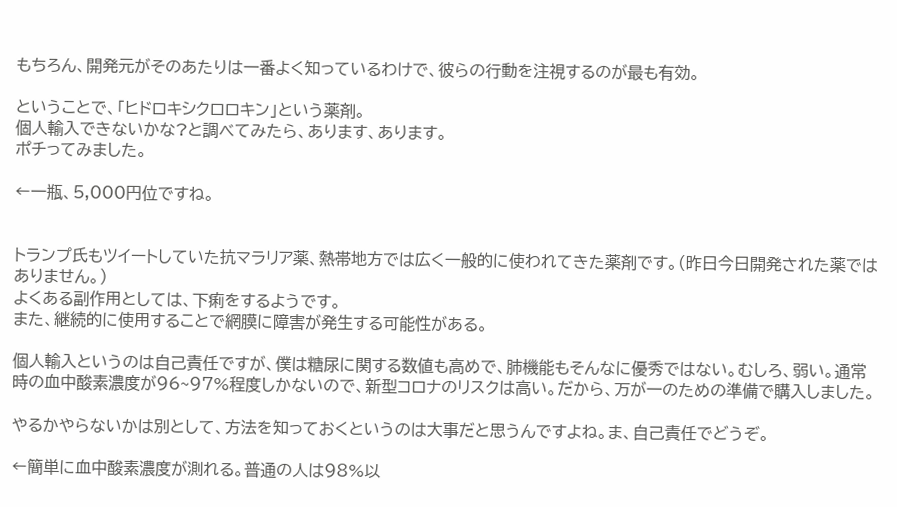もちろん、開発元がそのあたりは一番よく知っているわけで、彼らの行動を注視するのが最も有効。

ということで、「ヒドロキシクロロキン」という薬剤。
個人輸入できないかな?と調べてみたら、あります、あります。
ポチってみました。

←一瓶、5,000円位ですね。


トランプ氏もツイートしていた抗マラリア薬、熱帯地方では広く一般的に使われてきた薬剤です。(昨日今日開発された薬ではありません。)
よくある副作用としては、下痢をするようです。
また、継続的に使用することで網膜に障害が発生する可能性がある。

個人輸入というのは自己責任ですが、僕は糖尿に関する数値も高めで、肺機能もそんなに優秀ではない。むしろ、弱い。通常時の血中酸素濃度が96~97%程度しかないので、新型コロナのリスクは高い。だから、万が一のための準備で購入しました。

やるかやらないかは別として、方法を知っておくというのは大事だと思うんですよね。ま、自己責任でどうぞ。

←簡単に血中酸素濃度が測れる。普通の人は98%以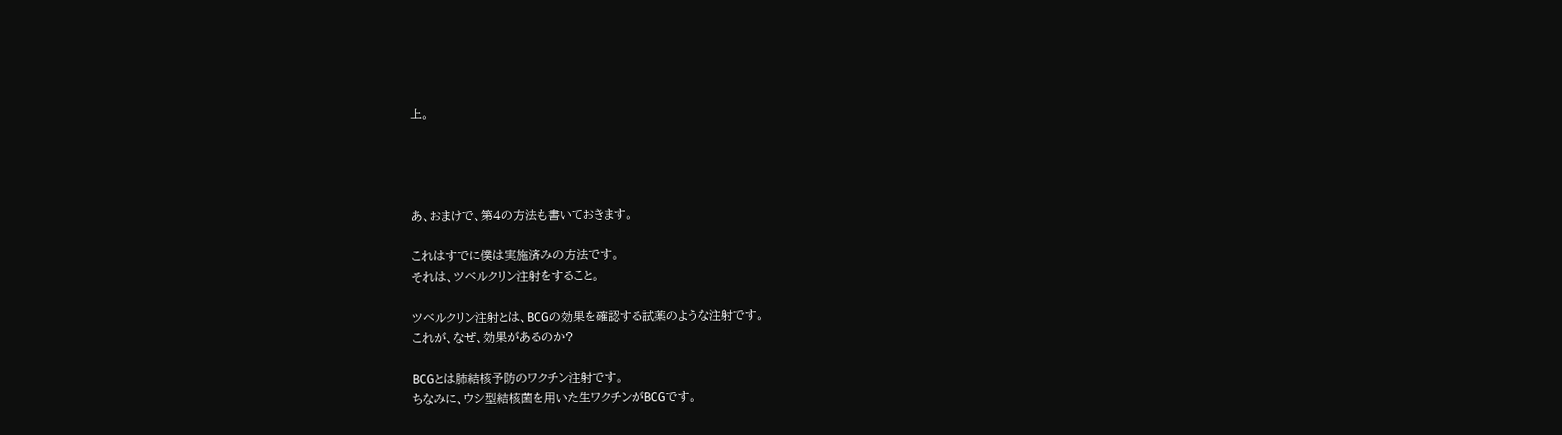上。




あ、おまけで、第4の方法も書いておきます。

これはすでに僕は実施済みの方法です。
それは、ツベルクリン注射をすること。

ツベルクリン注射とは、BCGの効果を確認する試薬のような注射です。
これが、なぜ、効果があるのか?

BCGとは肺結核予防のワクチン注射です。
ちなみに、ウシ型結核菌を用いた生ワクチンがBCGです。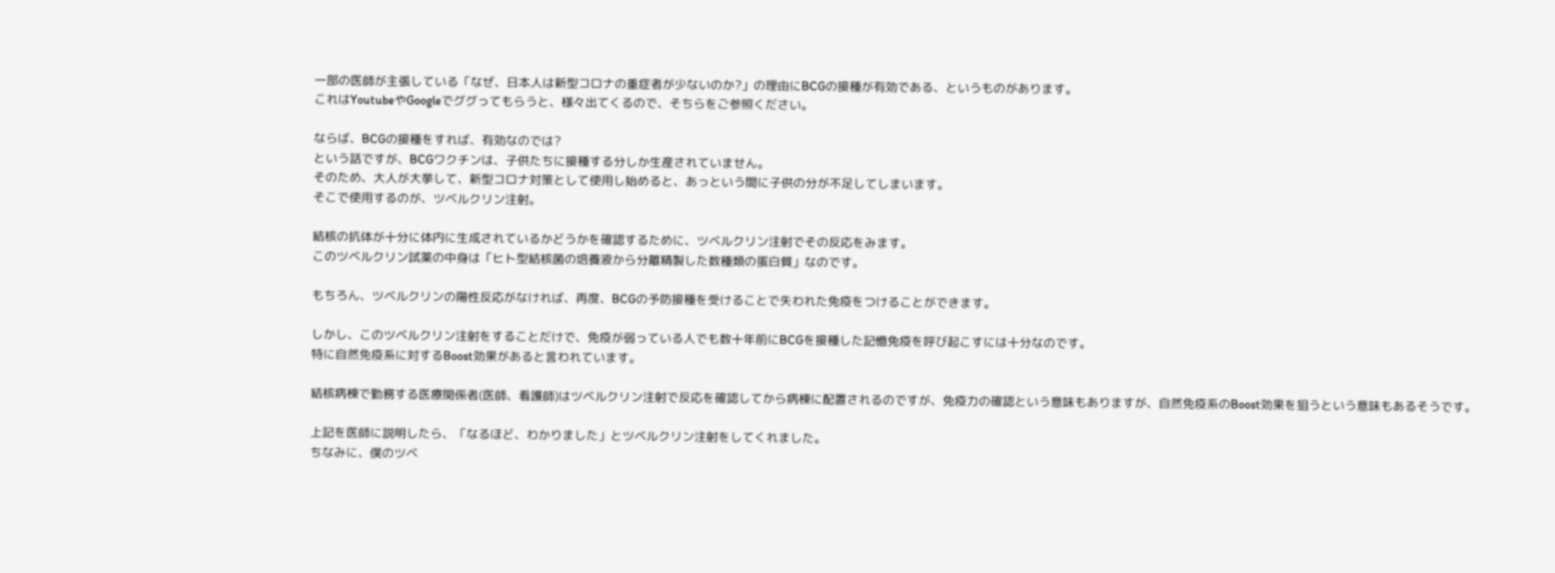一部の医師が主張している「なぜ、日本人は新型コロナの重症者が少ないのか?」の理由にBCGの接種が有効である、というものがあります。
これはYoutubeやGoogleでググってもらうと、様々出てくるので、そちらをご参照ください。

ならば、BCGの接種をすれば、有効なのでは?
という話ですが、BCGワクチンは、子供たちに接種する分しか生産されていません。
そのため、大人が大挙して、新型コロナ対策として使用し始めると、あっという間に子供の分が不足してしまいます。
そこで使用するのが、ツベルクリン注射。

結核の抗体が十分に体内に生成されているかどうかを確認するために、ツベルクリン注射でその反応をみます。
このツベルクリン試薬の中身は「ヒト型結核菌の培養液から分離精製した数種類の蛋白質」なのです。

もちろん、ツベルクリンの陽性反応がなければ、再度、BCGの予防接種を受けることで失われた免疫をつけることができます。

しかし、このツベルクリン注射をすることだけで、免疫が弱っている人でも数十年前にBCGを接種した記憶免疫を呼び起こすには十分なのです。
特に自然免疫系に対するBoost効果があると言われています。

結核病棟で勤務する医療関係者(医師、看護師)はツベルクリン注射で反応を確認してから病棟に配置されるのですが、免疫力の確認という意味もありますが、自然免疫系のBoost効果を狙うという意味もあるそうです。

上記を医師に説明したら、「なるほど、わかりました」とツベルクリン注射をしてくれました。
ちなみに、僕のツベ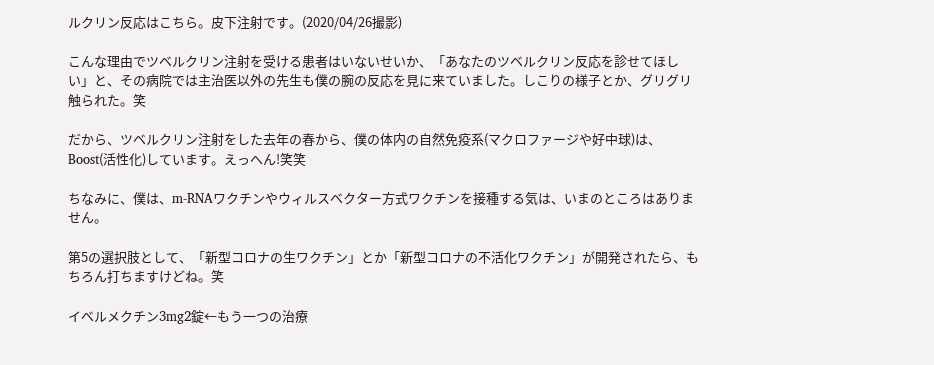ルクリン反応はこちら。皮下注射です。(2020/04/26撮影)

こんな理由でツベルクリン注射を受ける患者はいないせいか、「あなたのツベルクリン反応を診せてほしい」と、その病院では主治医以外の先生も僕の腕の反応を見に来ていました。しこりの様子とか、グリグリ触られた。笑

だから、ツベルクリン注射をした去年の春から、僕の体内の自然免疫系(マクロファージや好中球)は、Boost(活性化)しています。えっへん!笑笑

ちなみに、僕は、m-RNAワクチンやウィルスベクター方式ワクチンを接種する気は、いまのところはありません。

第5の選択肢として、「新型コロナの生ワクチン」とか「新型コロナの不活化ワクチン」が開発されたら、もちろん打ちますけどね。笑

イベルメクチン3mg2錠←もう一つの治療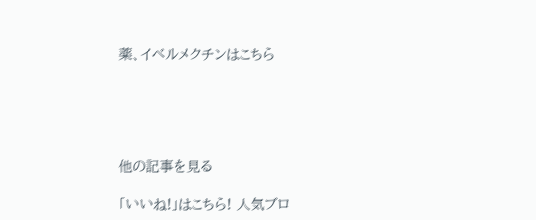薬、イベルメクチンはこちら





他の記事を見る

「いいね!」はこちら! 人気ブロ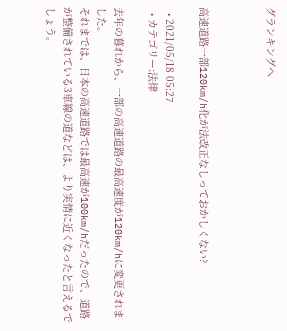グランキングへ



高速道路一部120km/h化が法改正なしっておかしくない?

  • 2021/05/18 05:27
  • カテゴリー:法律

去年の暮れから、一部の高速道路の最高速度が120km/hに変更されました。
それまでは、日本の高速道路では最高速が100km/hだったので、道路が整備されている3車線の道などは、より実情に近くなったと言えるでしょう。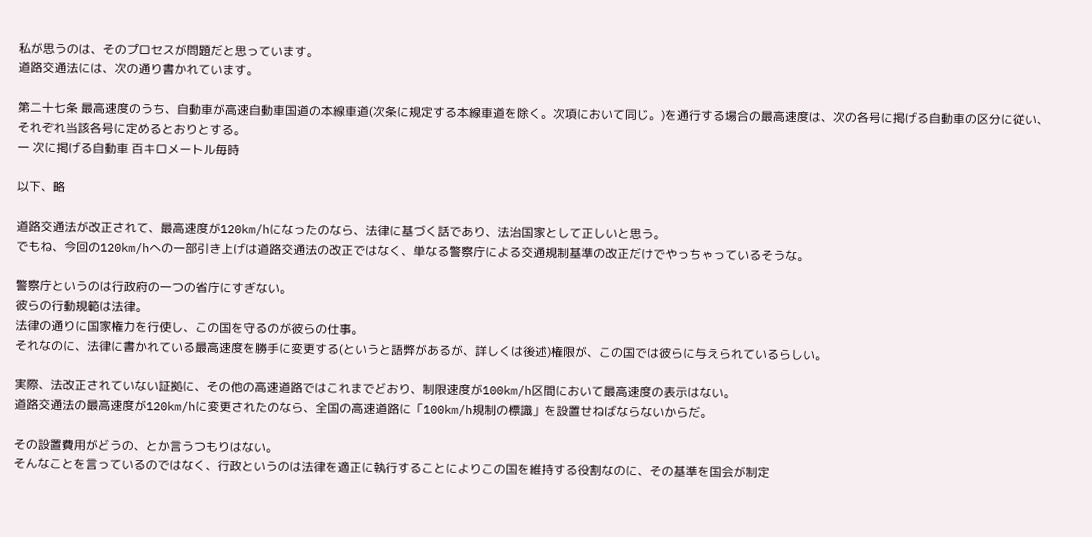私が思うのは、そのプロセスが問題だと思っています。
道路交通法には、次の通り書かれています。

第二十七条 最高速度のうち、自動車が高速自動車国道の本線車道(次条に規定する本線車道を除く。次項において同じ。)を通行する場合の最高速度は、次の各号に掲げる自動車の区分に従い、それぞれ当該各号に定めるとおりとする。
一 次に掲げる自動車 百キロメートル毎時

以下、略

道路交通法が改正されて、最高速度が120km/hになったのなら、法律に基づく話であり、法治国家として正しいと思う。
でもね、今回の120km/hへの一部引き上げは道路交通法の改正ではなく、単なる警察庁による交通規制基準の改正だけでやっちゃっているそうな。

警察庁というのは行政府の一つの省庁にすぎない。
彼らの行動規範は法律。
法律の通りに国家権力を行使し、この国を守るのが彼らの仕事。
それなのに、法律に書かれている最高速度を勝手に変更する(というと語弊があるが、詳しくは後述)権限が、この国では彼らに与えられているらしい。

実際、法改正されていない証拠に、その他の高速道路ではこれまでどおり、制限速度が100km/h区間において最高速度の表示はない。
道路交通法の最高速度が120km/hに変更されたのなら、全国の高速道路に「100km/h規制の標識」を設置せねばならないからだ。

その設置費用がどうの、とか言うつもりはない。
そんなことを言っているのではなく、行政というのは法律を適正に執行することによりこの国を維持する役割なのに、その基準を国会が制定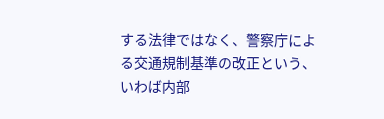する法律ではなく、警察庁による交通規制基準の改正という、いわば内部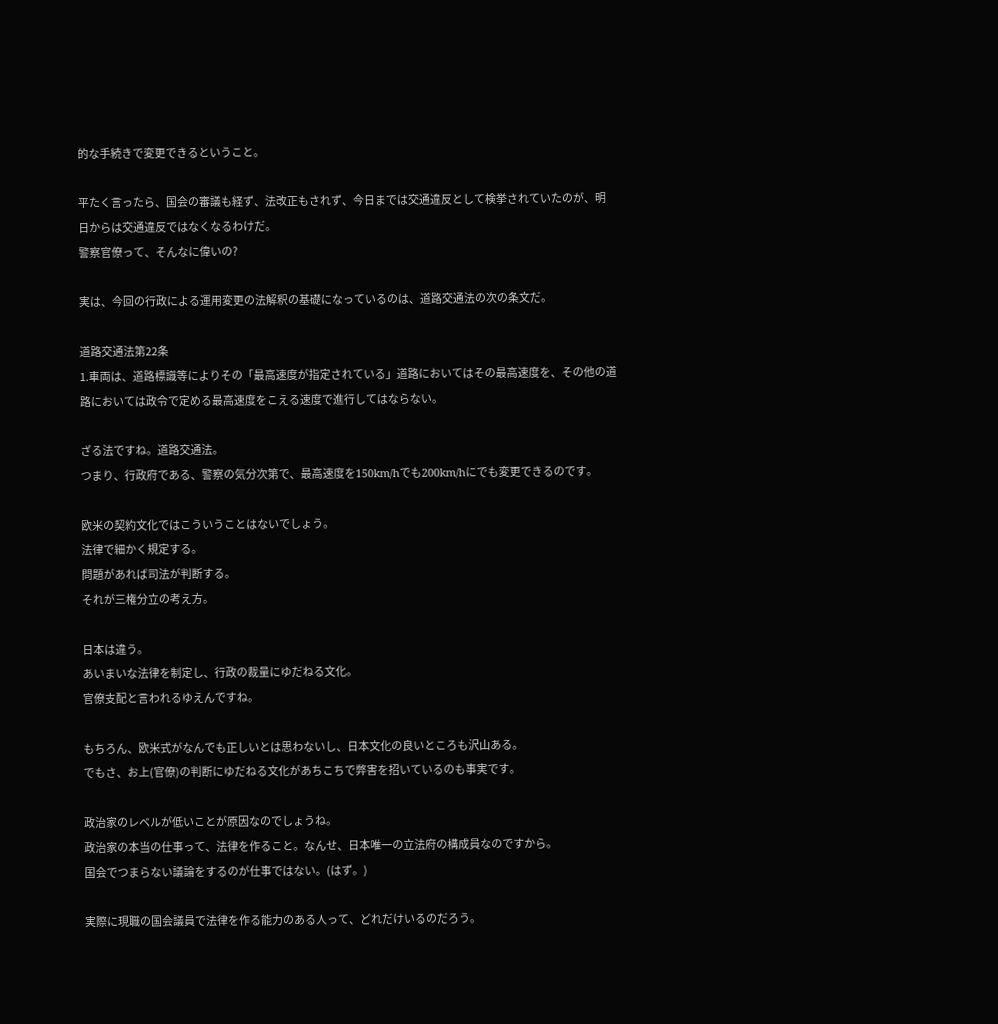的な手続きで変更できるということ。

平たく言ったら、国会の審議も経ず、法改正もされず、今日までは交通違反として検挙されていたのが、明日からは交通違反ではなくなるわけだ。
警察官僚って、そんなに偉いの?

実は、今回の行政による運用変更の法解釈の基礎になっているのは、道路交通法の次の条文だ。

道路交通法第22条
1.車両は、道路標識等によりその「最高速度が指定されている」道路においてはその最高速度を、その他の道路においては政令で定める最高速度をこえる速度で進行してはならない。

ざる法ですね。道路交通法。
つまり、行政府である、警察の気分次第で、最高速度を150km/hでも200km/hにでも変更できるのです。

欧米の契約文化ではこういうことはないでしょう。
法律で細かく規定する。
問題があれば司法が判断する。
それが三権分立の考え方。

日本は違う。
あいまいな法律を制定し、行政の裁量にゆだねる文化。
官僚支配と言われるゆえんですね。

もちろん、欧米式がなんでも正しいとは思わないし、日本文化の良いところも沢山ある。
でもさ、お上(官僚)の判断にゆだねる文化があちこちで弊害を招いているのも事実です。

政治家のレベルが低いことが原因なのでしょうね。
政治家の本当の仕事って、法律を作ること。なんせ、日本唯一の立法府の構成員なのですから。
国会でつまらない議論をするのが仕事ではない。(はず。)

実際に現職の国会議員で法律を作る能力のある人って、どれだけいるのだろう。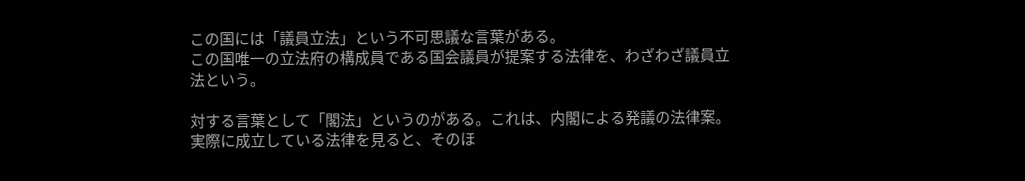この国には「議員立法」という不可思議な言葉がある。
この国唯一の立法府の構成員である国会議員が提案する法律を、わざわざ議員立法という。

対する言葉として「閣法」というのがある。これは、内閣による発議の法律案。
実際に成立している法律を見ると、そのほ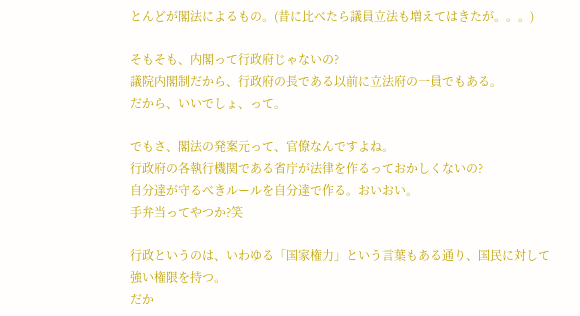とんどが閣法によるもの。(昔に比べたら議員立法も増えてはきたが。。。)

そもそも、内閣って行政府じゃないの?
議院内閣制だから、行政府の長である以前に立法府の一員でもある。
だから、いいでしょ、って。

でもさ、閣法の発案元って、官僚なんですよね。
行政府の各執行機関である省庁が法律を作るっておかしくないの?
自分達が守るべきルールを自分達で作る。おいおい。
手弁当ってやつか?笑

行政というのは、いわゆる「国家権力」という言葉もある通り、国民に対して強い権限を持つ。
だか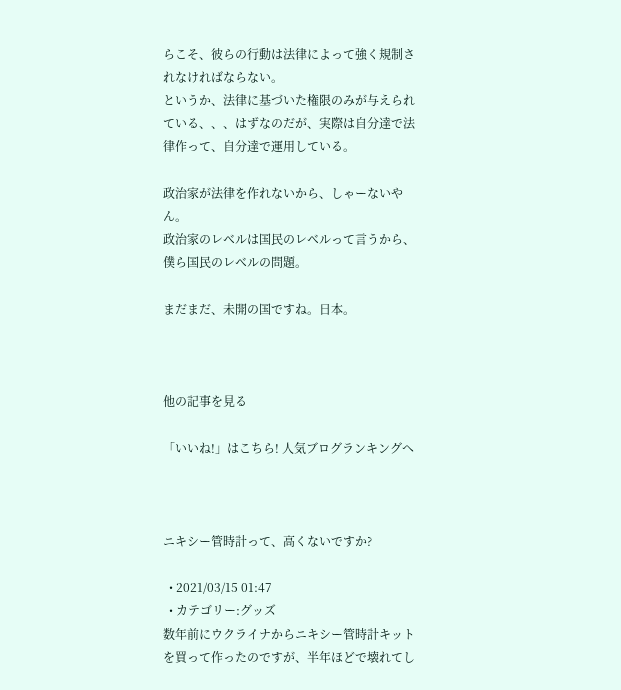らこそ、彼らの行動は法律によって強く規制されなければならない。
というか、法律に基づいた権限のみが与えられている、、、はずなのだが、実際は自分達で法律作って、自分達で運用している。

政治家が法律を作れないから、しゃーないやん。
政治家のレベルは国民のレベルって言うから、僕ら国民のレベルの問題。

まだまだ、未開の国ですね。日本。



他の記事を見る

「いいね!」はこちら! 人気ブログランキングへ



ニキシー管時計って、高くないですか?

  • 2021/03/15 01:47
  • カテゴリー:グッズ
数年前にウクライナからニキシー管時計キットを買って作ったのですが、半年ほどで壊れてし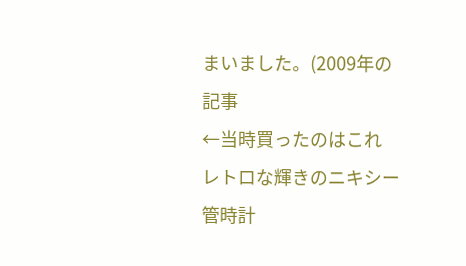まいました。(2009年の記事
←当時買ったのはこれ
レトロな輝きのニキシー管時計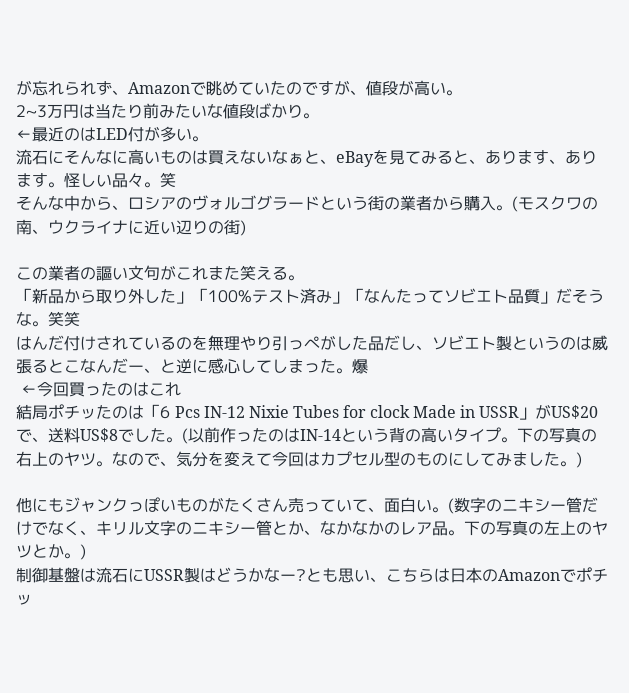が忘れられず、Amazonで眺めていたのですが、値段が高い。
2~3万円は当たり前みたいな値段ばかり。
←最近のはLED付が多い。
流石にそんなに高いものは買えないなぁと、eBayを見てみると、あります、あります。怪しい品々。笑
そんな中から、ロシアのヴォルゴグラードという街の業者から購入。(モスクワの南、ウクライナに近い辺りの街)

この業者の謳い文句がこれまた笑える。
「新品から取り外した」「100%テスト済み」「なんたってソビエト品質」だそうな。笑笑
はんだ付けされているのを無理やり引っぺがした品だし、ソビエト製というのは威張るとこなんだー、と逆に感心してしまった。爆
 ←今回買ったのはこれ
結局ポチッたのは「6 Pcs IN-12 Nixie Tubes for clock Made in USSR」がUS$20で、送料US$8でした。(以前作ったのはIN-14という背の高いタイプ。下の写真の右上のヤツ。なので、気分を変えて今回はカプセル型のものにしてみました。)

他にもジャンクっぽいものがたくさん売っていて、面白い。(数字のニキシー管だけでなく、キリル文字のニキシー管とか、なかなかのレア品。下の写真の左上のヤツとか。)
制御基盤は流石にUSSR製はどうかなー?とも思い、こちらは日本のAmazonでポチッ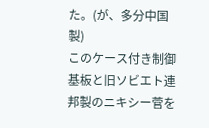た。(が、多分中国製)
このケース付き制御基板と旧ソビエト連邦製のニキシー菅を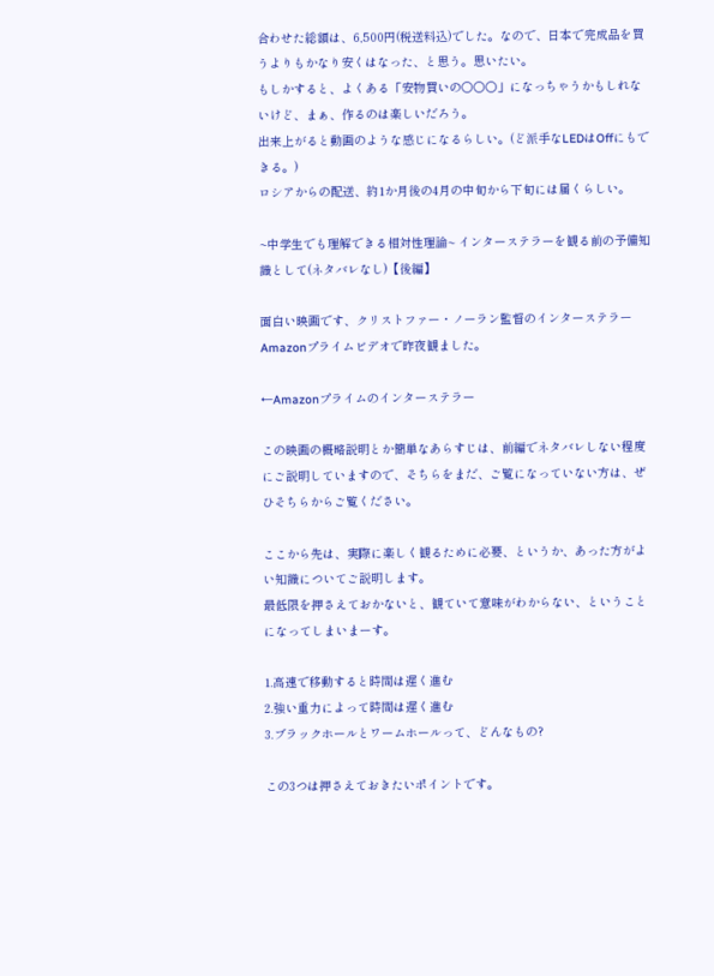合わせた総額は、6,500円(税送料込)でした。なので、日本で完成品を買うよりもかなり安くはなった、と思う。思いたい。
もしかすると、よくある「安物買いの〇〇〇」になっちゃうかもしれないけど、まぁ、作るのは楽しいだろう。
出来上がると動画のような感じになるらしい。(ど派手なLEDはOffにもできる。)
ロシアからの配送、約1か月後の4月の中旬から下旬には届くらしい。

~中学生でも理解できる相対性理論~ インターステラーを観る前の予備知識として(ネタバレなし)【後編】

面白い映画です、クリストファー・ノーラン監督のインターステラー
Amazonプライムビデオで昨夜観ました。

←Amazonプライムのインターステラー

この映画の概略説明とか簡単なあらすじは、前編でネタバレしない程度にご説明していますので、そちらをまだ、ご覧になっていない方は、ぜひそちらからご覧ください。

ここから先は、実際に楽しく観るために必要、というか、あった方がよい知識についてご説明します。
最低限を押さえておかないと、観ていて意味がわからない、ということになってしまいまーす。

1.高速で移動すると時間は遅く進む
2.強い重力によって時間は遅く進む
3.ブラックホールとワームホールって、どんなもの?

この3つは押さえておきたいポイントです。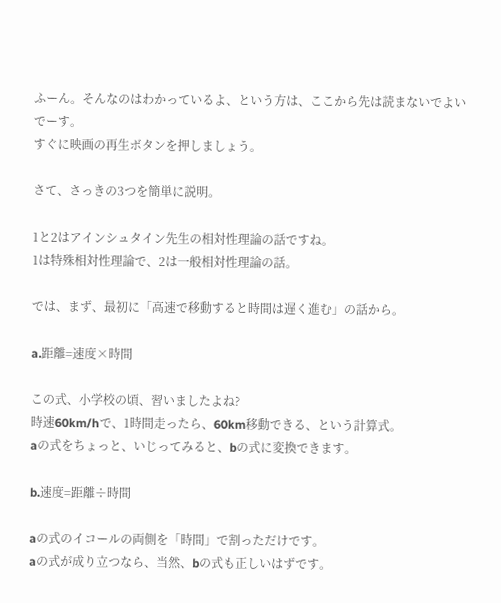ふーん。そんなのはわかっているよ、という方は、ここから先は読まないでよいでーす。
すぐに映画の再生ボタンを押しましょう。

さて、さっきの3つを簡単に説明。

1と2はアインシュタイン先生の相対性理論の話ですね。
1は特殊相対性理論で、2は一般相対性理論の話。

では、まず、最初に「高速で移動すると時間は遅く進む」の話から。

a.距離=速度×時間

この式、小学校の頃、習いましたよね?
時速60km/hで、1時間走ったら、60km移動できる、という計算式。
aの式をちょっと、いじってみると、bの式に変換できます。

b.速度=距離÷時間

aの式のイコールの両側を「時間」で割っただけです。
aの式が成り立つなら、当然、bの式も正しいはずです。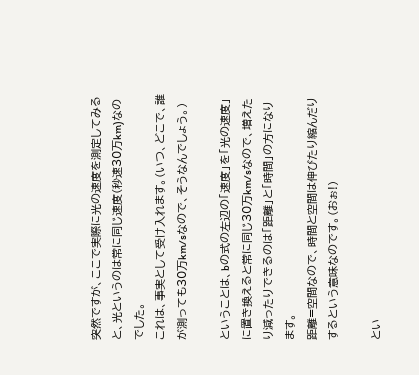突然ですが、ここで実際に光の速度を測定してみると、光というのは常に同じ速度(秒速30万km)なのでした。
これは、事実として受け入れます。(いつ、どこで、誰が測っても30万km/sなので、そうなんでしょう。)

ということは、bの式の左辺の「速度」を「光の速度」に置き換えると常に同じ30万km/sなので、増えたり減ったりできるのは「距離」と「時間」の方になります。
距離=空間なので、時間と空間は伸びたり縮んだりするという意味なのです。(おぉ!)

とい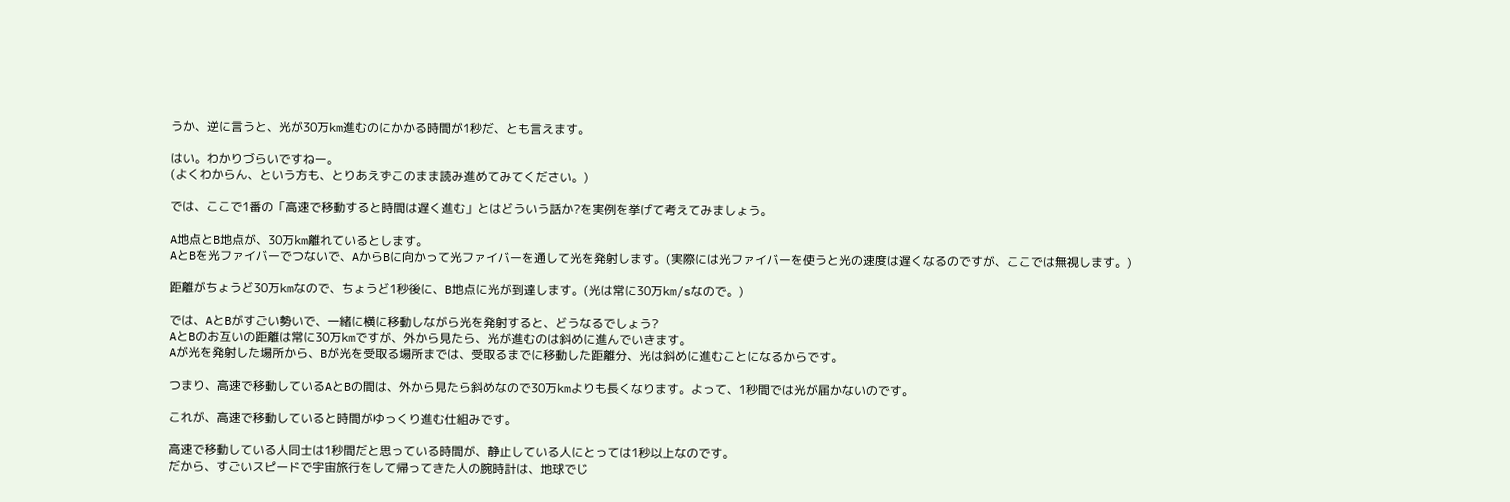うか、逆に言うと、光が30万km進むのにかかる時間が1秒だ、とも言えます。

はい。わかりづらいですねー。
(よくわからん、という方も、とりあえずこのまま読み進めてみてください。)

では、ここで1番の「高速で移動すると時間は遅く進む」とはどういう話か?を実例を挙げて考えてみましょう。

A地点とB地点が、30万km離れているとします。
AとBを光ファイバーでつないで、AからBに向かって光ファイバーを通して光を発射します。(実際には光ファイバーを使うと光の速度は遅くなるのですが、ここでは無視します。)

距離がちょうど30万kmなので、ちょうど1秒後に、B地点に光が到達します。(光は常に30万km/sなので。)

では、AとBがすごい勢いで、一緒に横に移動しながら光を発射すると、どうなるでしょう?
AとBのお互いの距離は常に30万kmですが、外から見たら、光が進むのは斜めに進んでいきます。
Aが光を発射した場所から、Bが光を受取る場所までは、受取るまでに移動した距離分、光は斜めに進むことになるからです。

つまり、高速で移動しているAとBの間は、外から見たら斜めなので30万kmよりも長くなります。よって、1秒間では光が届かないのです。

これが、高速で移動していると時間がゆっくり進む仕組みです。

高速で移動している人同士は1秒間だと思っている時間が、静止している人にとっては1秒以上なのです。
だから、すごいスピードで宇宙旅行をして帰ってきた人の腕時計は、地球でじ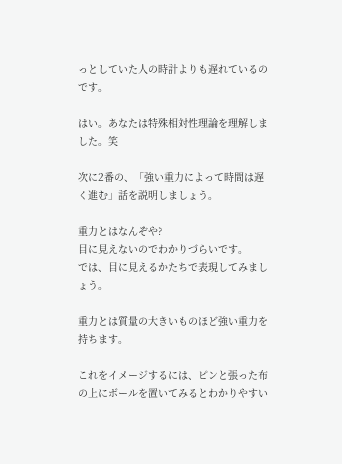っとしていた人の時計よりも遅れているのです。

はい。あなたは特殊相対性理論を理解しました。笑

次に2番の、「強い重力によって時間は遅く進む」話を説明しましょう。

重力とはなんぞや?
目に見えないのでわかりづらいです。
では、目に見えるかたちで表現してみましょう。

重力とは質量の大きいものほど強い重力を持ちます。

これをイメージするには、ピンと張った布の上にボールを置いてみるとわかりやすい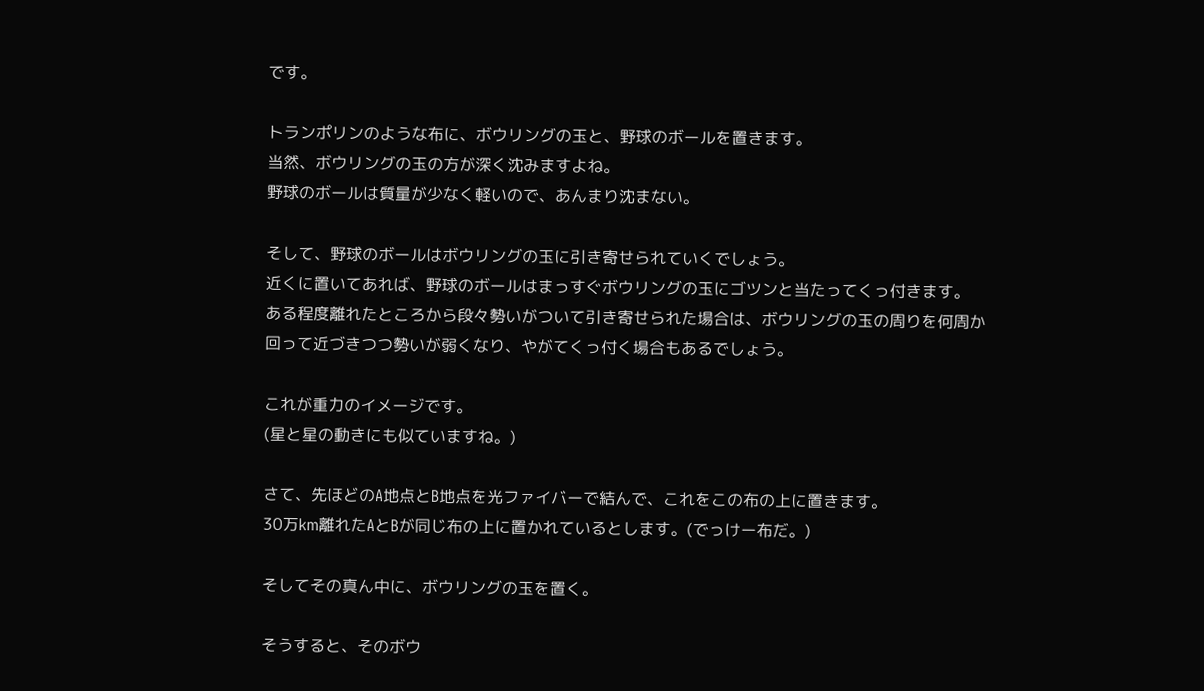です。

トランポリンのような布に、ボウリングの玉と、野球のボールを置きます。
当然、ボウリングの玉の方が深く沈みますよね。
野球のボールは質量が少なく軽いので、あんまり沈まない。

そして、野球のボールはボウリングの玉に引き寄せられていくでしょう。
近くに置いてあれば、野球のボールはまっすぐボウリングの玉にゴツンと当たってくっ付きます。
ある程度離れたところから段々勢いがついて引き寄せられた場合は、ボウリングの玉の周りを何周か回って近づきつつ勢いが弱くなり、やがてくっ付く場合もあるでしょう。

これが重力のイメージです。
(星と星の動きにも似ていますね。)

さて、先ほどのA地点とB地点を光ファイバーで結んで、これをこの布の上に置きます。
30万km離れたAとBが同じ布の上に置かれているとします。(でっけー布だ。)

そしてその真ん中に、ボウリングの玉を置く。

そうすると、そのボウ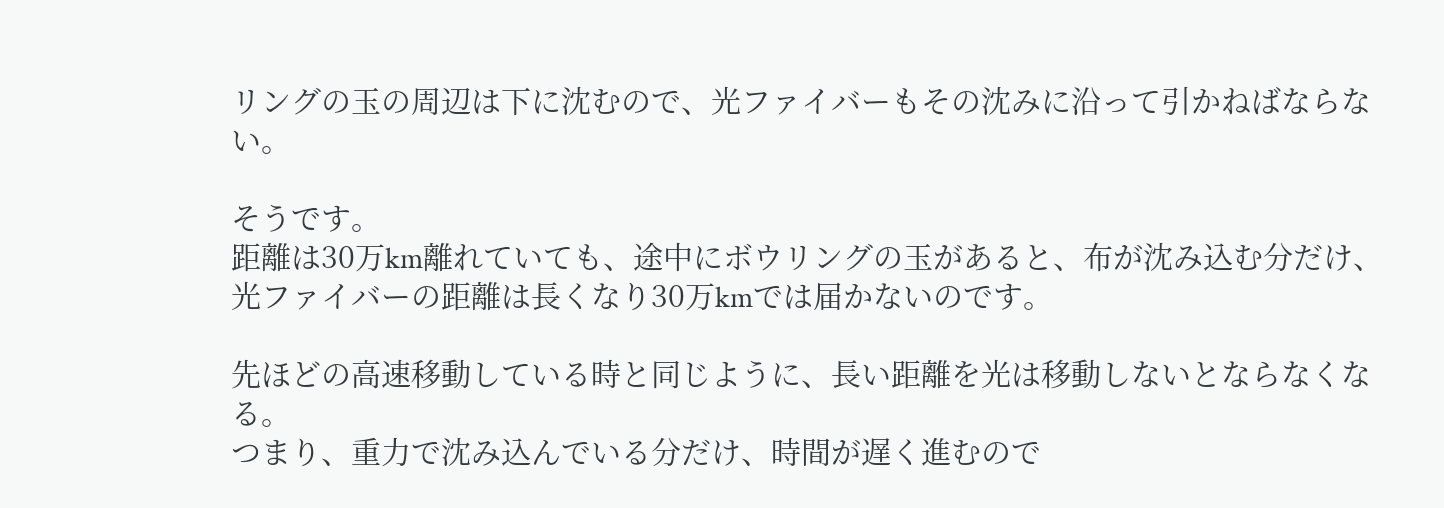リングの玉の周辺は下に沈むので、光ファイバーもその沈みに沿って引かねばならない。

そうです。
距離は30万km離れていても、途中にボウリングの玉があると、布が沈み込む分だけ、光ファイバーの距離は長くなり30万kmでは届かないのです。

先ほどの高速移動している時と同じように、長い距離を光は移動しないとならなくなる。
つまり、重力で沈み込んでいる分だけ、時間が遅く進むので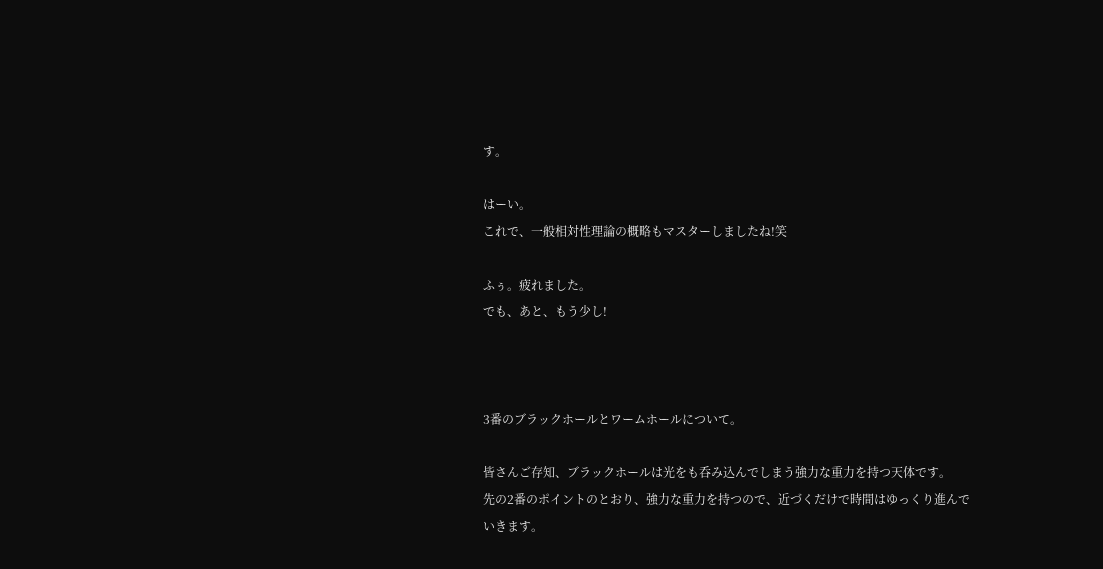す。

はーい。
これで、一般相対性理論の概略もマスターしましたね!笑

ふぅ。疲れました。
でも、あと、もう少し!



3番のブラックホールとワームホールについて。

皆さんご存知、ブラックホールは光をも呑み込んでしまう強力な重力を持つ天体です。
先の2番のポイントのとおり、強力な重力を持つので、近づくだけで時間はゆっくり進んでいきます。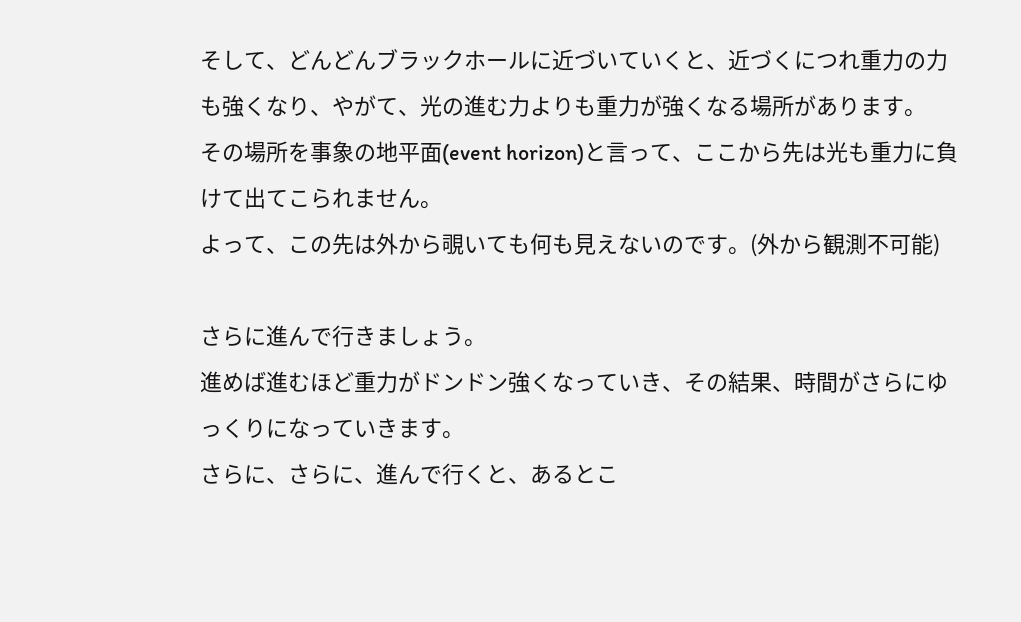そして、どんどんブラックホールに近づいていくと、近づくにつれ重力の力も強くなり、やがて、光の進む力よりも重力が強くなる場所があります。
その場所を事象の地平面(event horizon)と言って、ここから先は光も重力に負けて出てこられません。
よって、この先は外から覗いても何も見えないのです。(外から観測不可能)

さらに進んで行きましょう。
進めば進むほど重力がドンドン強くなっていき、その結果、時間がさらにゆっくりになっていきます。
さらに、さらに、進んで行くと、あるとこ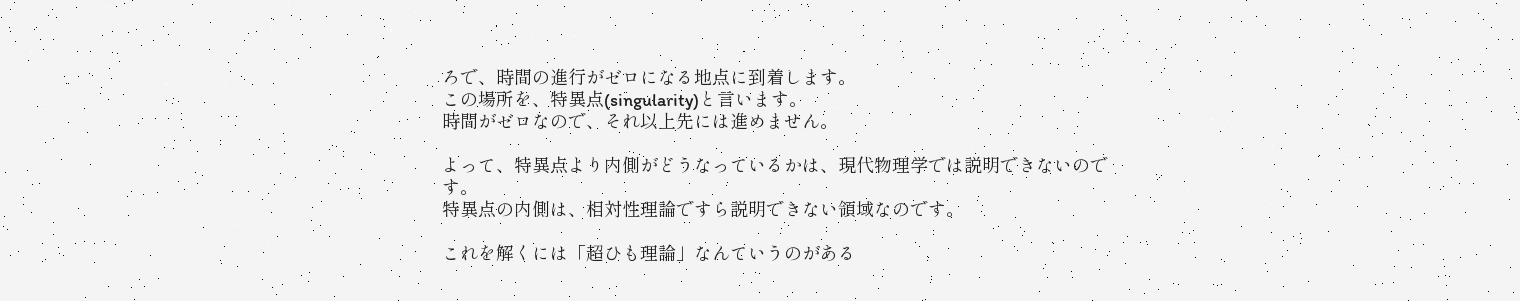ろで、時間の進行がゼロになる地点に到着します。
この場所を、特異点(singularity)と言います。
時間がゼロなので、それ以上先には進めません。

よって、特異点より内側がどうなっているかは、現代物理学では説明できないのです。
特異点の内側は、相対性理論ですら説明できない領域なのです。

これを解くには「超ひも理論」なんていうのがある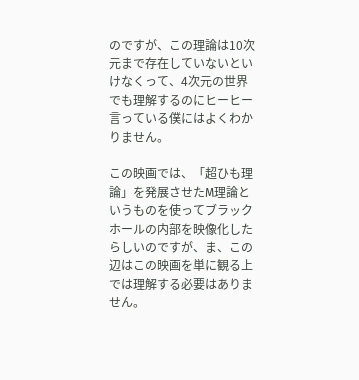のですが、この理論は10次元まで存在していないといけなくって、4次元の世界でも理解するのにヒーヒー言っている僕にはよくわかりません。

この映画では、「超ひも理論」を発展させたM理論というものを使ってブラックホールの内部を映像化したらしいのですが、ま、この辺はこの映画を単に観る上では理解する必要はありません。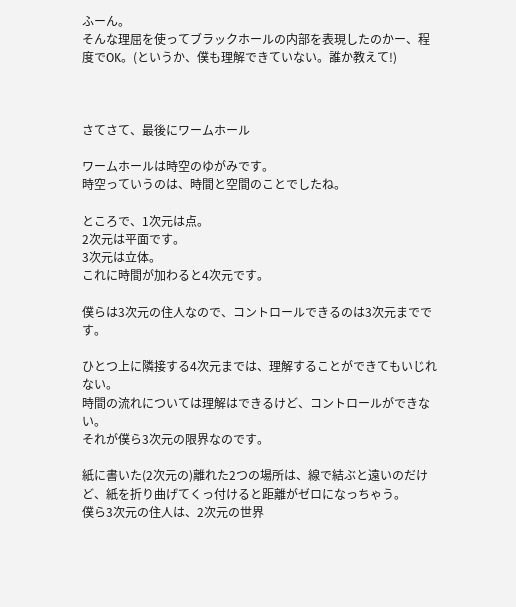ふーん。
そんな理屈を使ってブラックホールの内部を表現したのかー、程度でOK。(というか、僕も理解できていない。誰か教えて!)



さてさて、最後にワームホール

ワームホールは時空のゆがみです。
時空っていうのは、時間と空間のことでしたね。

ところで、1次元は点。
2次元は平面です。
3次元は立体。
これに時間が加わると4次元です。

僕らは3次元の住人なので、コントロールできるのは3次元までです。

ひとつ上に隣接する4次元までは、理解することができてもいじれない。
時間の流れについては理解はできるけど、コントロールができない。
それが僕ら3次元の限界なのです。

紙に書いた(2次元の)離れた2つの場所は、線で結ぶと遠いのだけど、紙を折り曲げてくっ付けると距離がゼロになっちゃう。
僕ら3次元の住人は、2次元の世界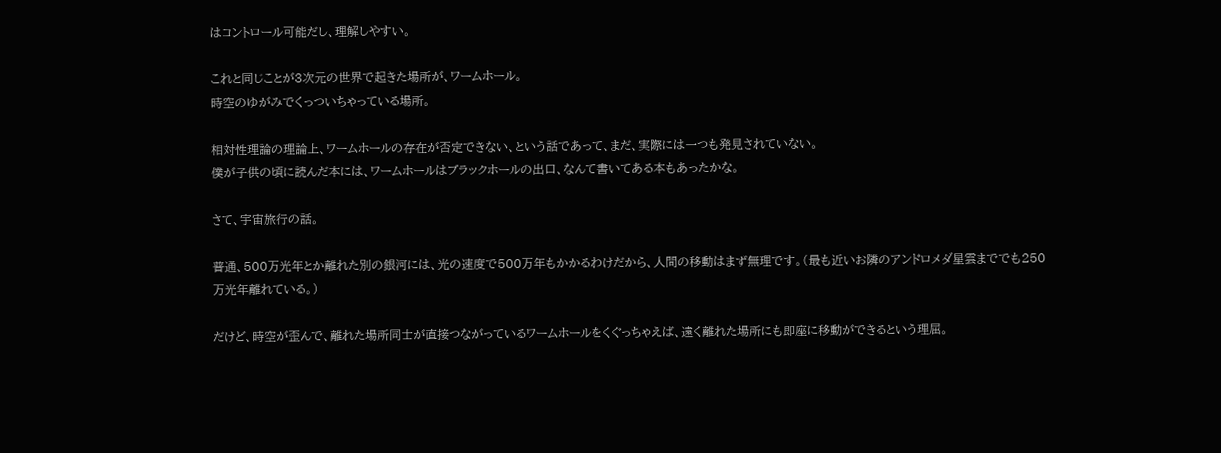はコントロール可能だし、理解しやすい。

これと同じことが3次元の世界で起きた場所が、ワームホール。
時空のゆがみでくっついちゃっている場所。

相対性理論の理論上、ワームホールの存在が否定できない、という話であって、まだ、実際には一つも発見されていない。
僕が子供の頃に読んだ本には、ワームホールはブラックホールの出口、なんて書いてある本もあったかな。

さて、宇宙旅行の話。

普通、500万光年とか離れた別の銀河には、光の速度で500万年もかかるわけだから、人間の移動はまず無理です。(最も近いお隣のアンドロメダ星雲まででも250万光年離れている。)

だけど、時空が歪んで、離れた場所同士が直接つながっているワームホールをくぐっちゃえば、遠く離れた場所にも即座に移動ができるという理屈。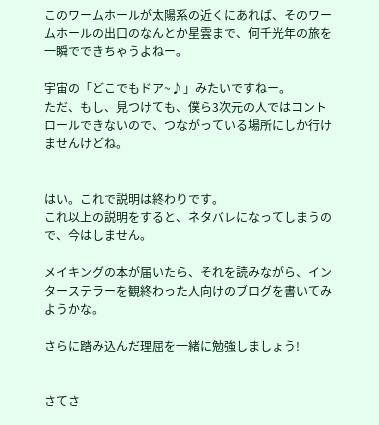このワームホールが太陽系の近くにあれば、そのワームホールの出口のなんとか星雲まで、何千光年の旅を一瞬でできちゃうよねー。

宇宙の「どこでもドア~♪」みたいですねー。
ただ、もし、見つけても、僕ら3次元の人ではコントロールできないので、つながっている場所にしか行けませんけどね。


はい。これで説明は終わりです。
これ以上の説明をすると、ネタバレになってしまうので、今はしません。

メイキングの本が届いたら、それを読みながら、インターステラーを観終わった人向けのブログを書いてみようかな。

さらに踏み込んだ理屈を一緒に勉強しましょう!


さてさ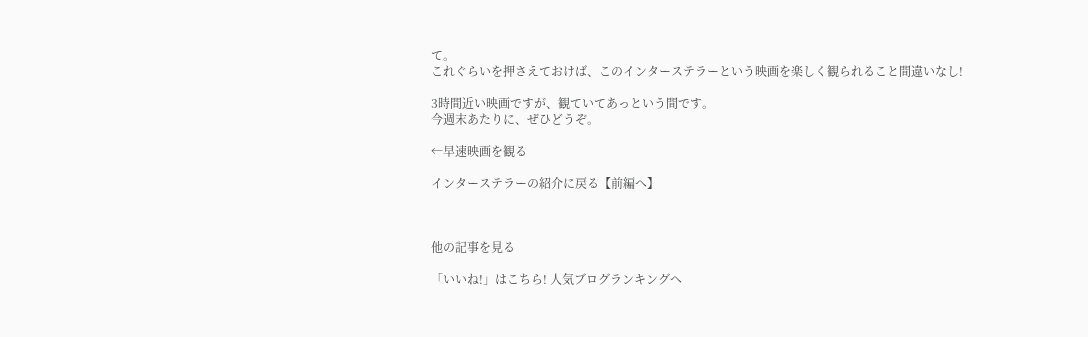て。
これぐらいを押さえておけば、このインターステラーという映画を楽しく観られること間違いなし!

3時間近い映画ですが、観ていてあっという間です。
今週末あたりに、ぜひどうぞ。

←早速映画を観る

インターステラーの紹介に戻る【前編へ】



他の記事を見る

「いいね!」はこちら! 人気ブログランキングへ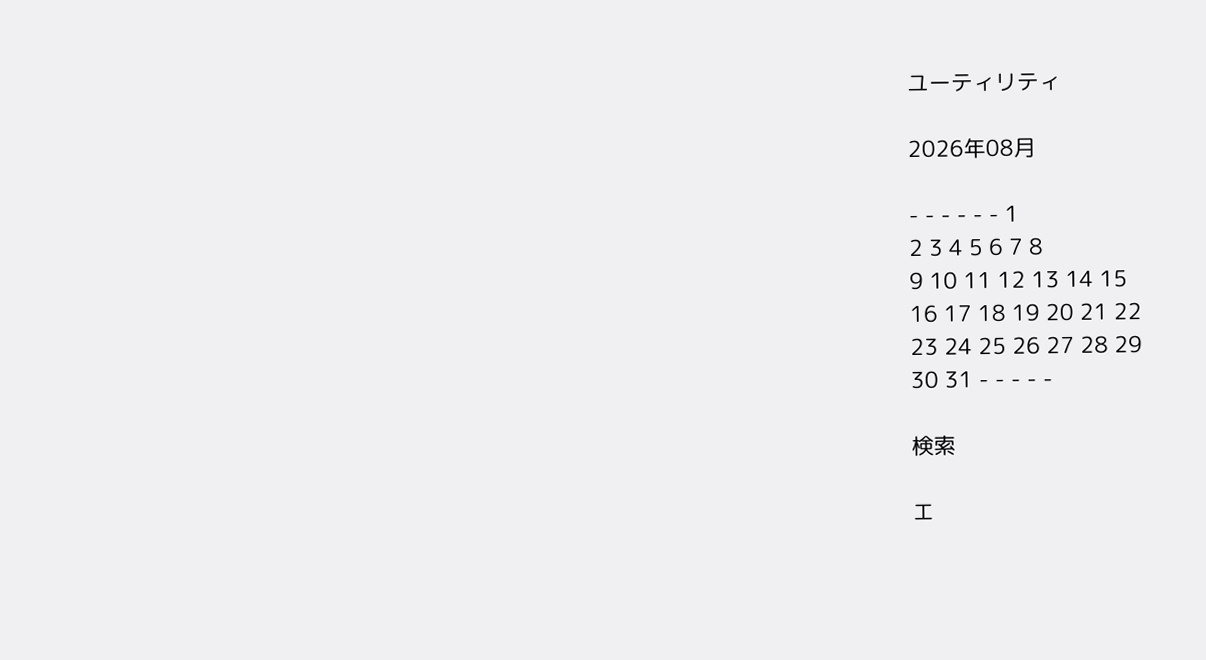ユーティリティ

2026年08月

- - - - - - 1
2 3 4 5 6 7 8
9 10 11 12 13 14 15
16 17 18 19 20 21 22
23 24 25 26 27 28 29
30 31 - - - - -

検索

エ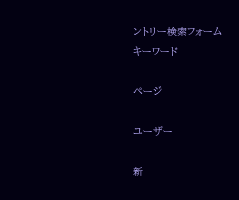ントリー検索フォーム
キーワード

ページ

ユーザー

新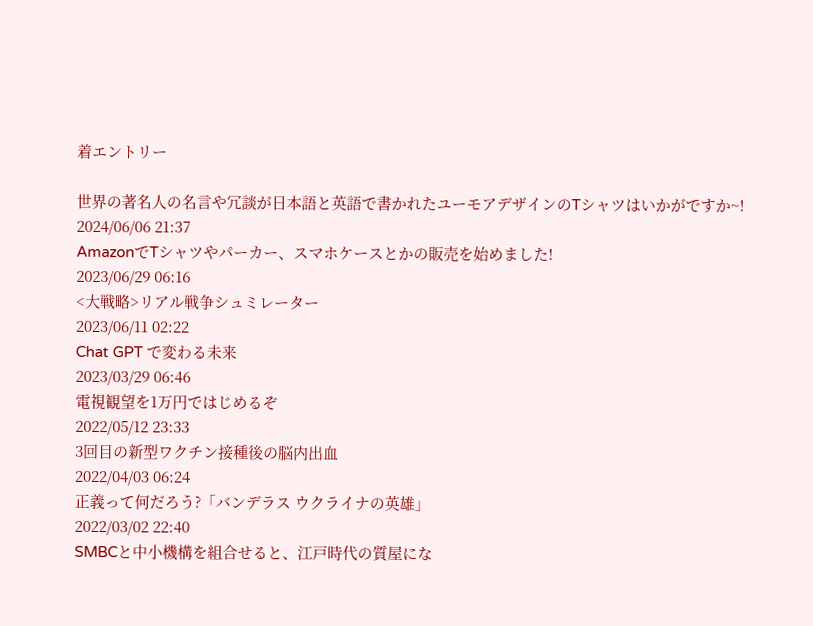着エントリー

世界の著名人の名言や冗談が日本語と英語で書かれたユーモアデザインのTシャツはいかがですか~!
2024/06/06 21:37
AmazonでTシャツやパーカー、スマホケースとかの販売を始めました!
2023/06/29 06:16
<大戦略>リアル戦争シュミレーター
2023/06/11 02:22
Chat GPT で変わる未来
2023/03/29 06:46
電視観望を1万円ではじめるぞ
2022/05/12 23:33
3回目の新型ワクチン接種後の脳内出血
2022/04/03 06:24
正義って何だろう?「バンデラス ウクライナの英雄」
2022/03/02 22:40
SMBCと中小機構を組合せると、江戸時代の質屋にな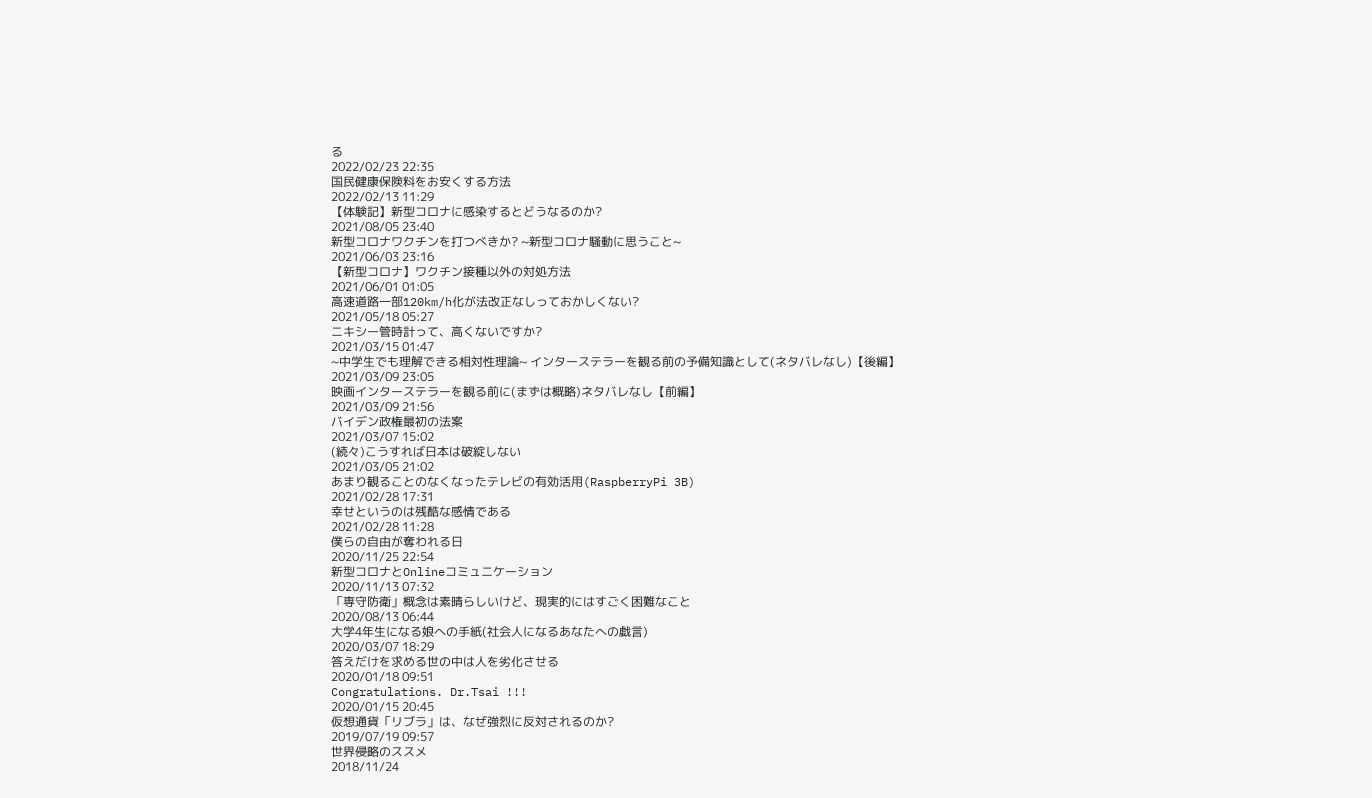る
2022/02/23 22:35
国民健康保険料をお安くする方法
2022/02/13 11:29
【体験記】新型コロナに感染するとどうなるのか?
2021/08/05 23:40
新型コロナワクチンを打つべきか? ~新型コロナ騒動に思うこと~
2021/06/03 23:16
【新型コロナ】ワクチン接種以外の対処方法
2021/06/01 01:05
高速道路一部120km/h化が法改正なしっておかしくない?
2021/05/18 05:27
ニキシー管時計って、高くないですか?
2021/03/15 01:47
~中学生でも理解できる相対性理論~ インターステラーを観る前の予備知識として(ネタバレなし)【後編】
2021/03/09 23:05
映画インターステラーを観る前に(まずは概略)ネタバレなし【前編】
2021/03/09 21:56
バイデン政権最初の法案
2021/03/07 15:02
(続々)こうすれば日本は破綻しない
2021/03/05 21:02
あまり観ることのなくなったテレビの有効活用(RaspberryPi 3B)
2021/02/28 17:31
幸せというのは残酷な感情である
2021/02/28 11:28
僕らの自由が奪われる日
2020/11/25 22:54
新型コロナとOnlineコミュニケーション
2020/11/13 07:32
「専守防衛」概念は素晴らしいけど、現実的にはすごく困難なこと
2020/08/13 06:44
大学4年生になる娘への手紙(社会人になるあなたへの戯言)
2020/03/07 18:29
答えだけを求める世の中は人を劣化させる
2020/01/18 09:51
Congratulations. Dr.Tsai !!!
2020/01/15 20:45
仮想通貨「リブラ」は、なぜ強烈に反対されるのか?
2019/07/19 09:57
世界侵略のススメ
2018/11/24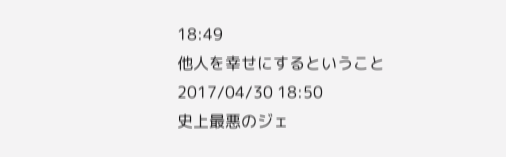18:49
他人を幸せにするということ
2017/04/30 18:50
史上最悪のジェ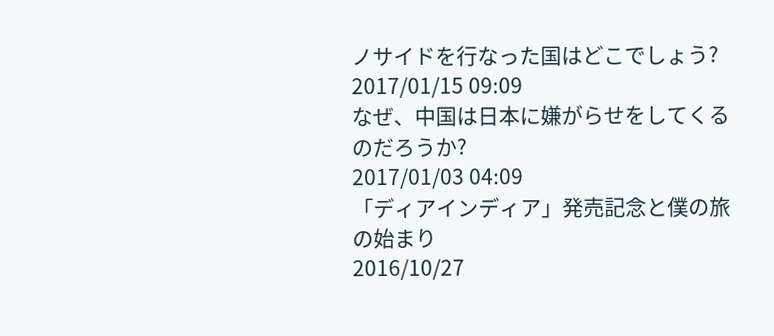ノサイドを行なった国はどこでしょう?
2017/01/15 09:09
なぜ、中国は日本に嫌がらせをしてくるのだろうか?
2017/01/03 04:09
「ディアインディア」発売記念と僕の旅の始まり
2016/10/27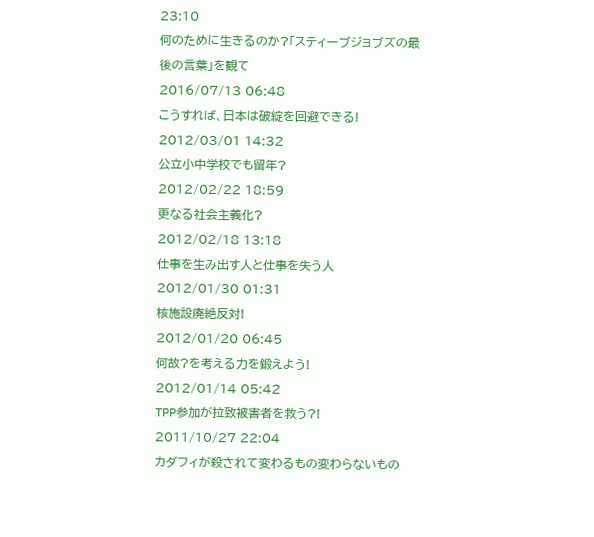23:10
何のために生きるのか?「スティーブジョブズの最後の言葉」を観て
2016/07/13 06:48
こうすれば、日本は破綻を回避できる!
2012/03/01 14:32
公立小中学校でも留年?
2012/02/22 18:59
更なる社会主義化?
2012/02/18 13:18
仕事を生み出す人と仕事を失う人
2012/01/30 01:31
核施設廃絶反対!
2012/01/20 06:45
何故?を考える力を鍛えよう!
2012/01/14 05:42
TPP参加が拉致被害者を救う?!
2011/10/27 22:04
カダフィが殺されて変わるもの変わらないもの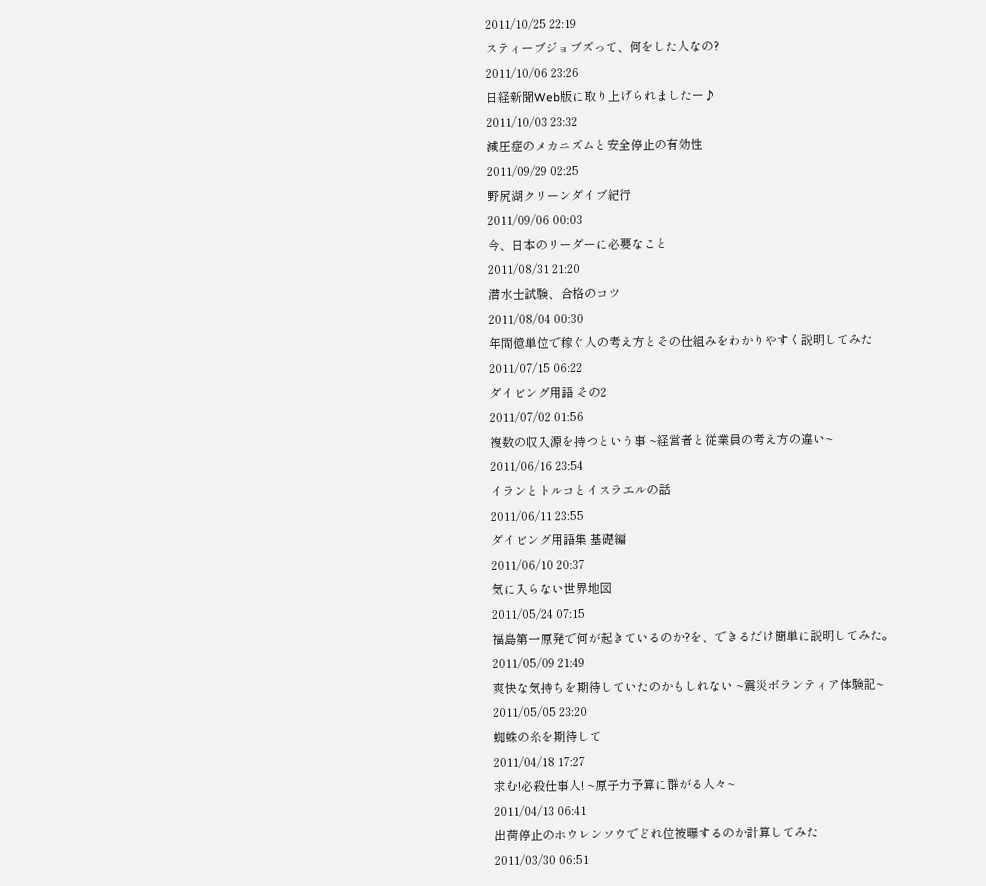2011/10/25 22:19
スティーブジョブズって、何をした人なの?
2011/10/06 23:26
日経新聞Web版に取り上げられましたー♪
2011/10/03 23:32
減圧症のメカニズムと安全停止の有効性
2011/09/29 02:25
野尻湖クリーンダイブ紀行
2011/09/06 00:03
今、日本のリーダーに必要なこと
2011/08/31 21:20
潜水士試験、合格のコツ
2011/08/04 00:30
年間億単位で稼ぐ人の考え方とその仕組みをわかりやすく説明してみた
2011/07/15 06:22
ダイビング用語 その2
2011/07/02 01:56
複数の収入源を持つという事 ~経営者と従業員の考え方の違い~
2011/06/16 23:54
イランとトルコとイスラエルの話
2011/06/11 23:55
ダイビング用語集 基礎編
2011/06/10 20:37
気に入らない世界地図
2011/05/24 07:15
福島第一原発で何が起きているのか?を、できるだけ簡単に説明してみた。
2011/05/09 21:49
爽快な気持ちを期待していたのかもしれない ~震災ボランティア体験記~
2011/05/05 23:20
蜘蛛の糸を期待して
2011/04/18 17:27
求む!必殺仕事人! ~原子力予算に群がる人々~
2011/04/13 06:41
出荷停止のホウレンソウでどれ位被曝するのか計算してみた
2011/03/30 06:51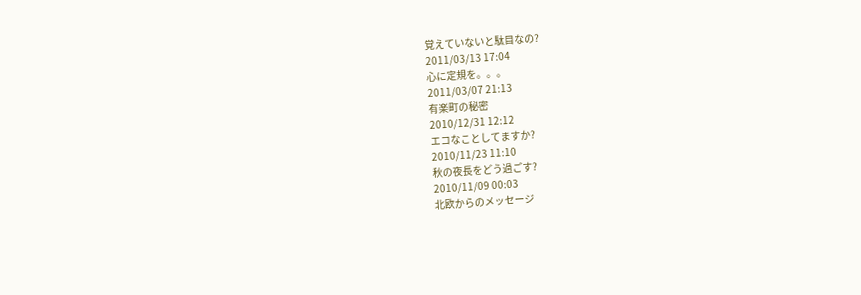覚えていないと駄目なの?
2011/03/13 17:04
心に定規を。。。
2011/03/07 21:13
有楽町の秘密
2010/12/31 12:12
エコなことしてますか?
2010/11/23 11:10
秋の夜長をどう過ごす?
2010/11/09 00:03
北欧からのメッセージ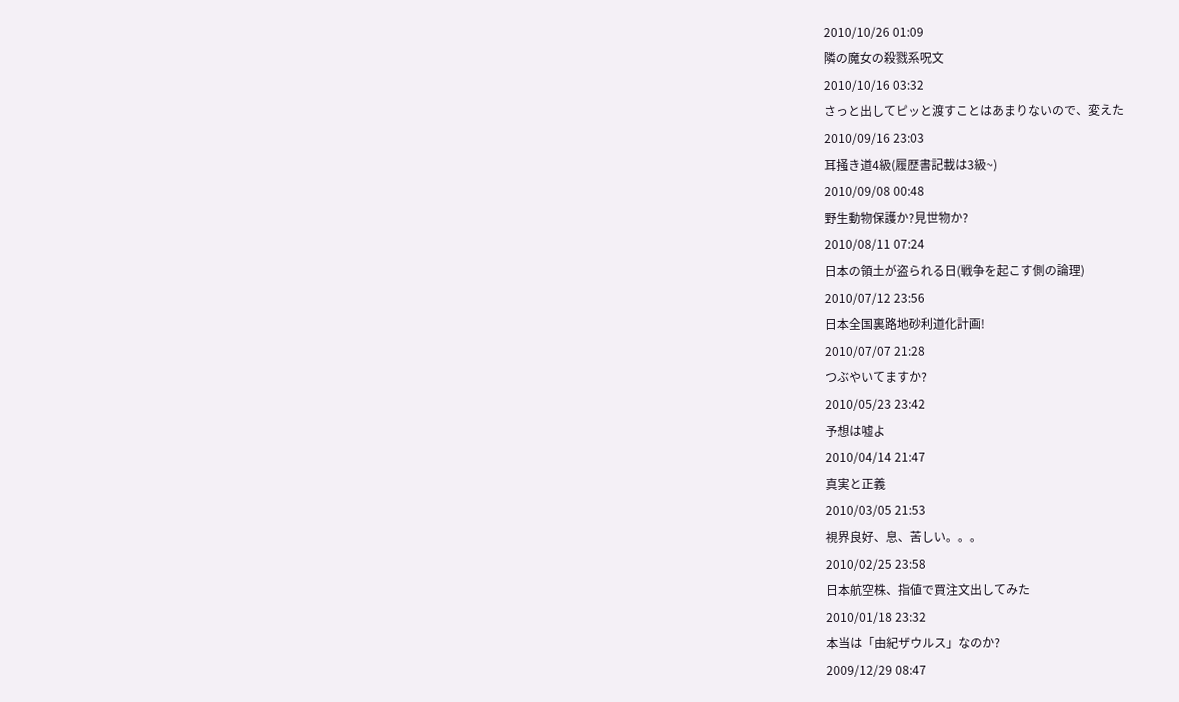2010/10/26 01:09
隣の魔女の殺戮系呪文
2010/10/16 03:32
さっと出してピッと渡すことはあまりないので、変えた
2010/09/16 23:03
耳掻き道4級(履歴書記載は3級~)
2010/09/08 00:48
野生動物保護か?見世物か?
2010/08/11 07:24
日本の領土が盗られる日(戦争を起こす側の論理)
2010/07/12 23:56
日本全国裏路地砂利道化計画!
2010/07/07 21:28
つぶやいてますか?
2010/05/23 23:42
予想は嘘よ
2010/04/14 21:47
真実と正義
2010/03/05 21:53
視界良好、息、苦しい。。。
2010/02/25 23:58
日本航空株、指値で買注文出してみた
2010/01/18 23:32
本当は「由紀ザウルス」なのか?
2009/12/29 08:47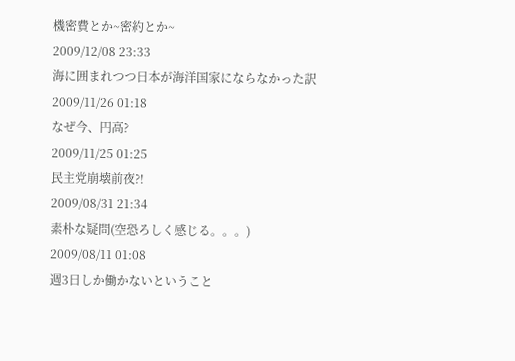機密費とか~密約とか~
2009/12/08 23:33
海に囲まれつつ日本が海洋国家にならなかった訳
2009/11/26 01:18
なぜ今、円高?
2009/11/25 01:25
民主党崩壊前夜?!
2009/08/31 21:34
素朴な疑問(空恐ろしく感じる。。。)
2009/08/11 01:08
週3日しか働かないということ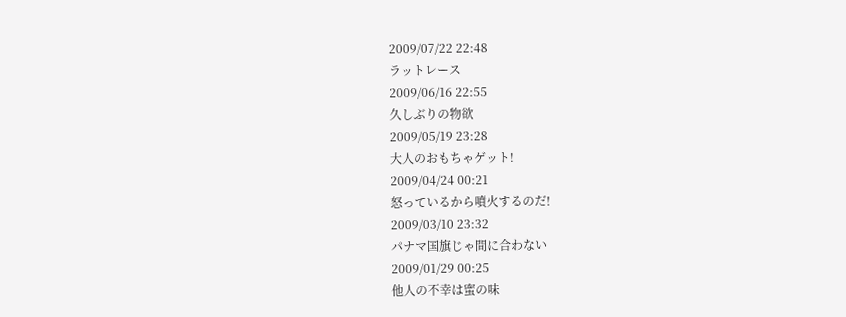2009/07/22 22:48
ラットレース
2009/06/16 22:55
久しぶりの物欲
2009/05/19 23:28
大人のおもちゃゲット!
2009/04/24 00:21
怒っているから噴火するのだ!
2009/03/10 23:32
パナマ国旗じゃ間に合わない
2009/01/29 00:25
他人の不幸は蜜の味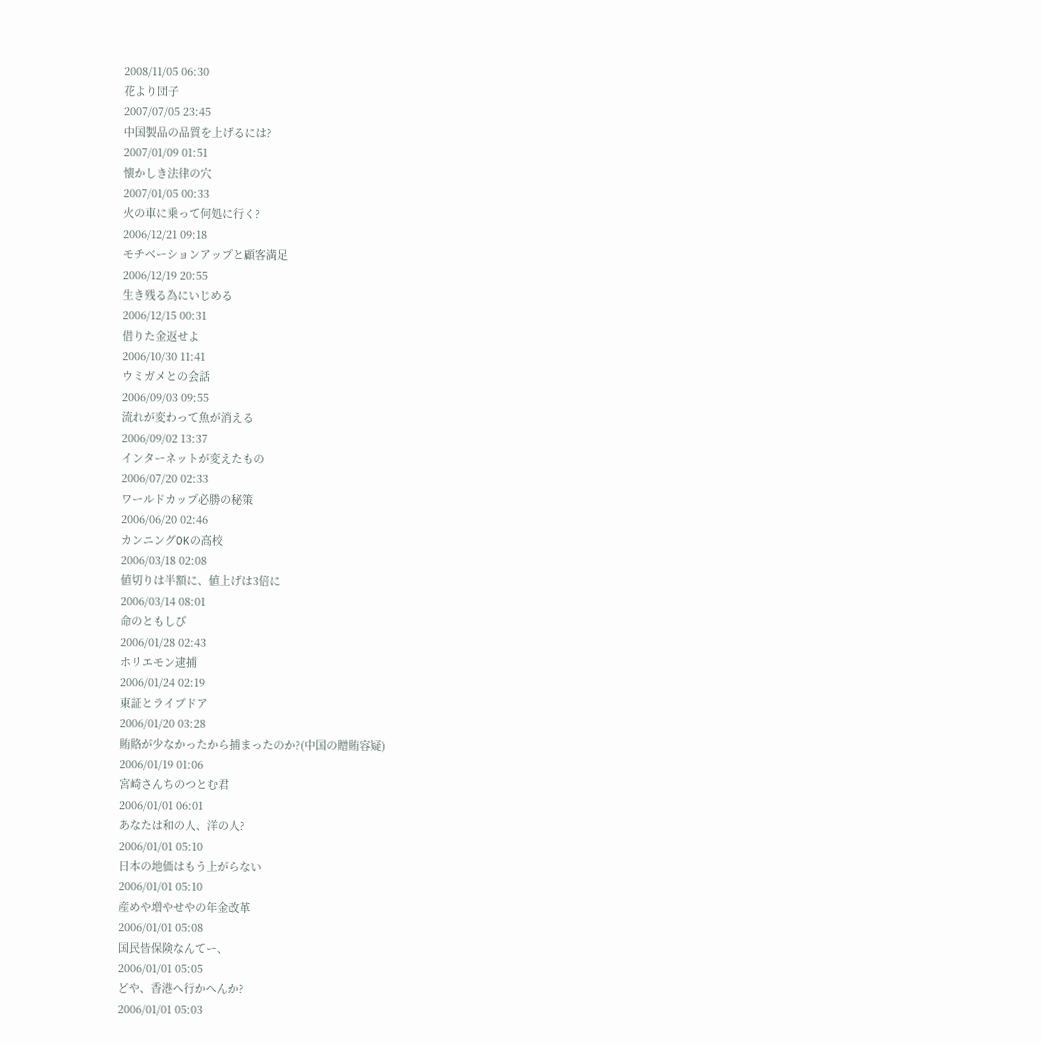2008/11/05 06:30
花より団子
2007/07/05 23:45
中国製品の品質を上げるには?
2007/01/09 01:51
懐かしき法律の穴
2007/01/05 00:33
火の車に乗って何処に行く?
2006/12/21 09:18
モチベーションアップと顧客満足
2006/12/19 20:55
生き残る為にいじめる
2006/12/15 00:31
借りた金返せよ
2006/10/30 11:41
ウミガメとの会話
2006/09/03 09:55
流れが変わって魚が消える
2006/09/02 13:37
インターネットが変えたもの
2006/07/20 02:33
ワールドカップ必勝の秘策
2006/06/20 02:46
カンニングOKの高校
2006/03/18 02:08
値切りは半額に、値上げは3倍に
2006/03/14 08:01
命のともしび
2006/01/28 02:43
ホリエモン逮捕
2006/01/24 02:19
東証とライブドア
2006/01/20 03:28
賄賂が少なかったから捕まったのか?(中国の贈賄容疑)
2006/01/19 01:06
宮崎さんちのつとむ君
2006/01/01 06:01
あなたは和の人、洋の人?
2006/01/01 05:10
日本の地価はもう上がらない
2006/01/01 05:10
産めや増やせやの年金改革
2006/01/01 05:08
国民皆保険なんてー、
2006/01/01 05:05
どや、香港へ行かへんか?
2006/01/01 05:03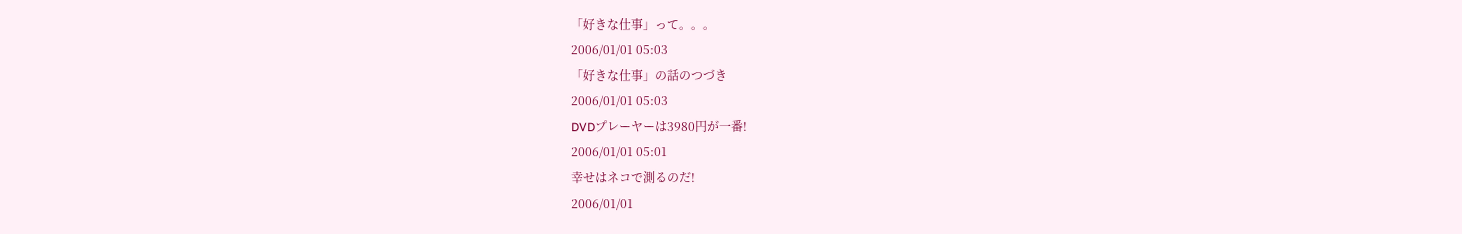「好きな仕事」って。。。
2006/01/01 05:03
「好きな仕事」の話のつづき
2006/01/01 05:03
DVDプレーヤーは3980円が一番!
2006/01/01 05:01
幸せはネコで測るのだ!
2006/01/01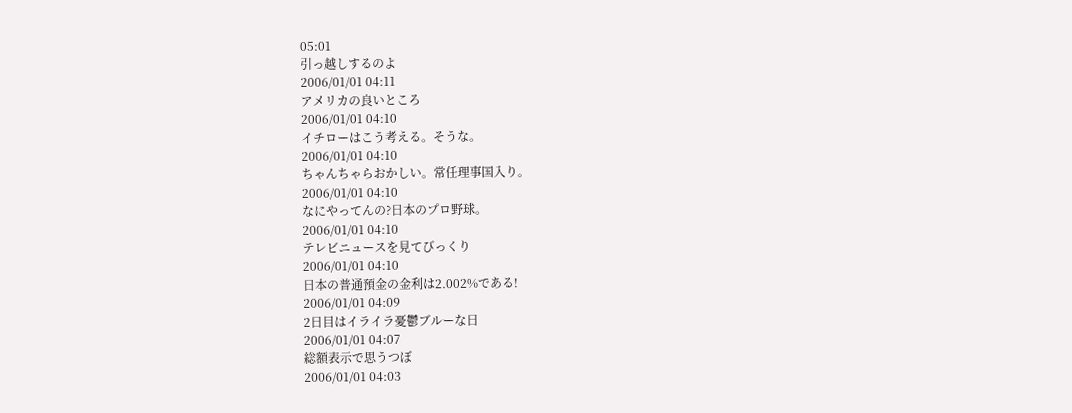05:01
引っ越しするのよ
2006/01/01 04:11
アメリカの良いところ
2006/01/01 04:10
イチローはこう考える。そうな。
2006/01/01 04:10
ちゃんちゃらおかしい。常任理事国入り。
2006/01/01 04:10
なにやってんの?日本のプロ野球。
2006/01/01 04:10
テレビニュースを見てびっくり
2006/01/01 04:10
日本の普通預金の金利は2.002%である!
2006/01/01 04:09
2日目はイライラ憂鬱ブルーな日
2006/01/01 04:07
総額表示で思うつぼ
2006/01/01 04:03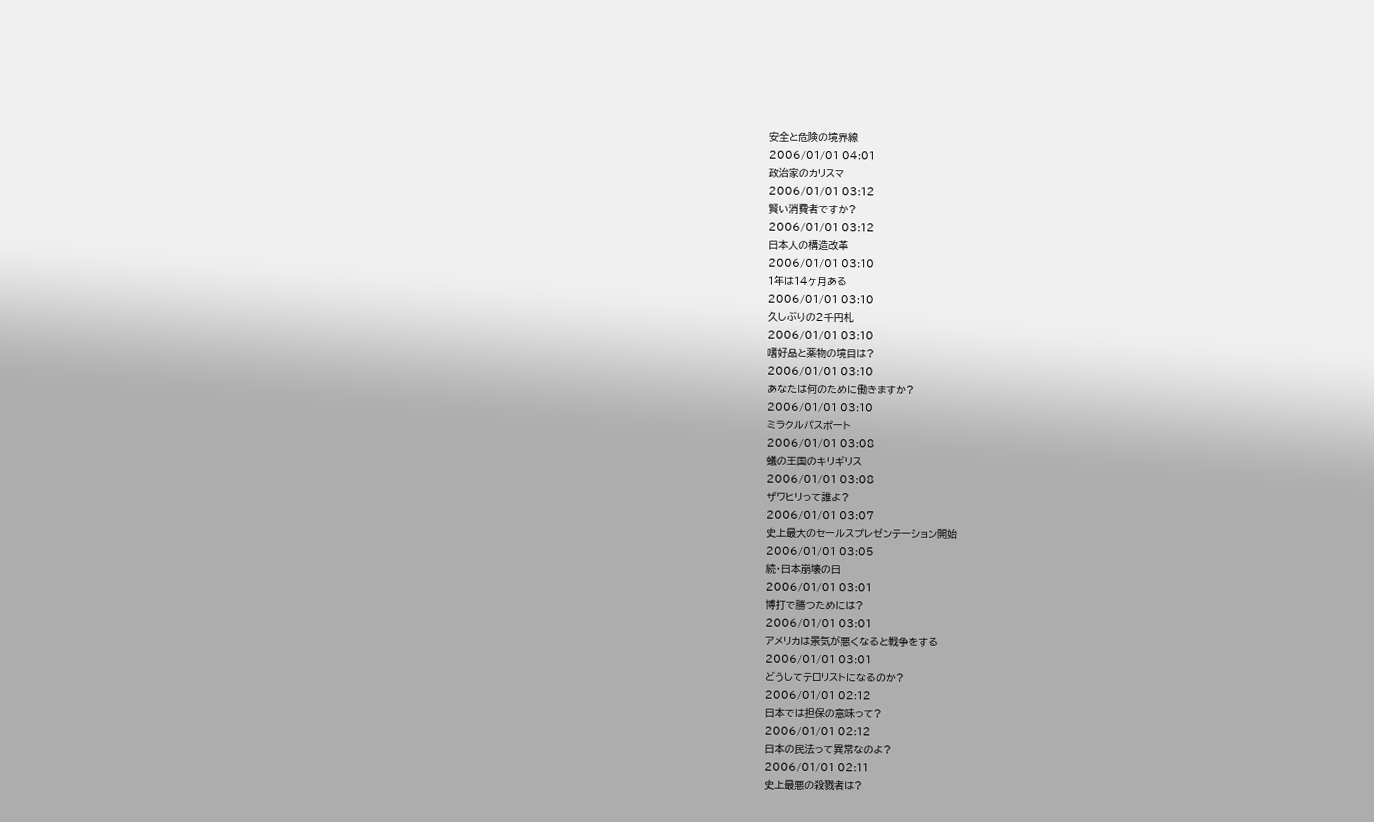安全と危険の境界線
2006/01/01 04:01
政治家のカリスマ
2006/01/01 03:12
賢い消費者ですか?
2006/01/01 03:12
日本人の構造改革
2006/01/01 03:10
1年は14ヶ月ある
2006/01/01 03:10
久しぶりの2千円札
2006/01/01 03:10
嗜好品と薬物の境目は?
2006/01/01 03:10
あなたは何のために働きますか?
2006/01/01 03:10
ミラクルパスポート
2006/01/01 03:08
蟻の王国のキリギリス
2006/01/01 03:08
ザワヒリって誰よ?
2006/01/01 03:07
史上最大のセールスプレゼンテーション開始
2006/01/01 03:05
続・日本崩壊の日
2006/01/01 03:01
博打で勝つためには?
2006/01/01 03:01
アメリカは景気が悪くなると戦争をする
2006/01/01 03:01
どうしてテロリストになるのか?
2006/01/01 02:12
日本では担保の意味って?
2006/01/01 02:12
日本の民法って異常なのよ?
2006/01/01 02:11
史上最悪の殺戮者は?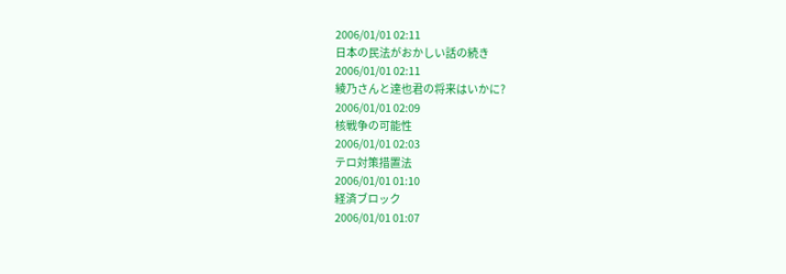2006/01/01 02:11
日本の民法がおかしい話の続き
2006/01/01 02:11
綾乃さんと達也君の将来はいかに?
2006/01/01 02:09
核戦争の可能性
2006/01/01 02:03
テロ対策措置法
2006/01/01 01:10
経済ブロック
2006/01/01 01:07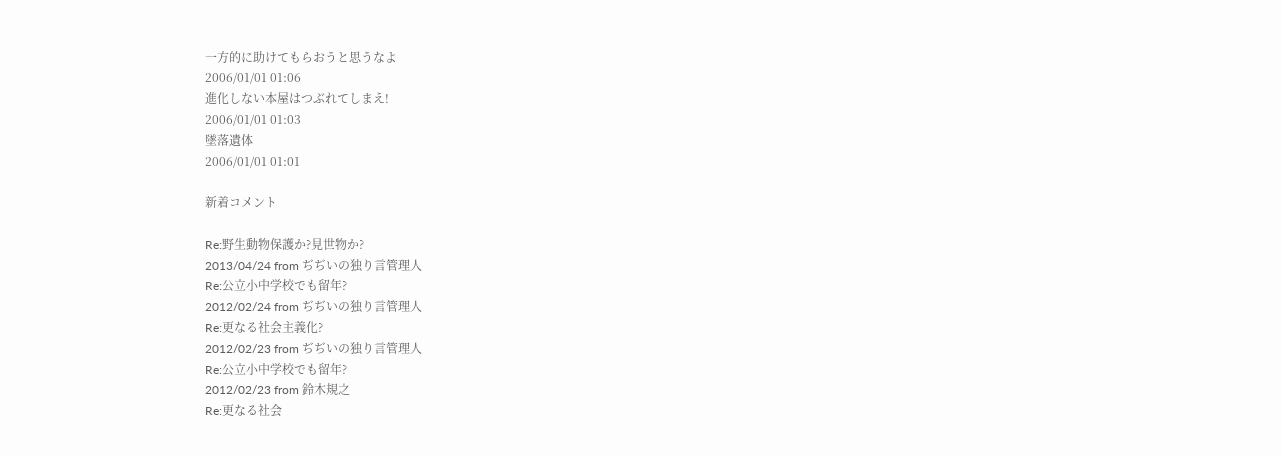一方的に助けてもらおうと思うなよ
2006/01/01 01:06
進化しない本屋はつぶれてしまえ!
2006/01/01 01:03
墜落遺体
2006/01/01 01:01

新着コメント

Re:野生動物保護か?見世物か?
2013/04/24 from ぢぢいの独り言管理人
Re:公立小中学校でも留年?
2012/02/24 from ぢぢいの独り言管理人
Re:更なる社会主義化?
2012/02/23 from ぢぢいの独り言管理人
Re:公立小中学校でも留年?
2012/02/23 from 鈴木規之
Re:更なる社会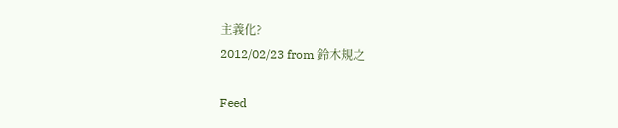主義化?
2012/02/23 from 鈴木規之

Feed